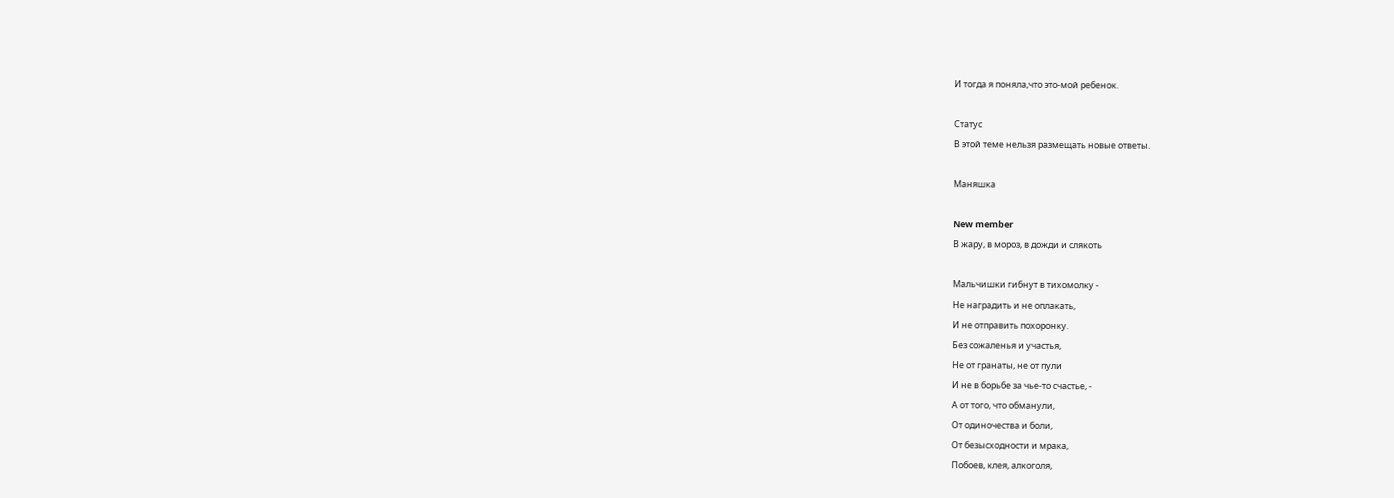И тогда я поняла,что это-мой ребенок.

Статус
В этой теме нельзя размещать новые ответы.

Маняшка

New member
В жару, в мороз, в дожди и слякоть

Мальчишки гибнут в тихомолку -
Не наградить и не оплакать,
И не отправить похоронку.
Без сожаленья и участья,
Не от гранаты, не от пули
И не в борьбе за чье-то счастье, -
А от того, что обманули,
От одиночества и боли,
От безысходности и мрака,
Побоев, клея, алкоголя,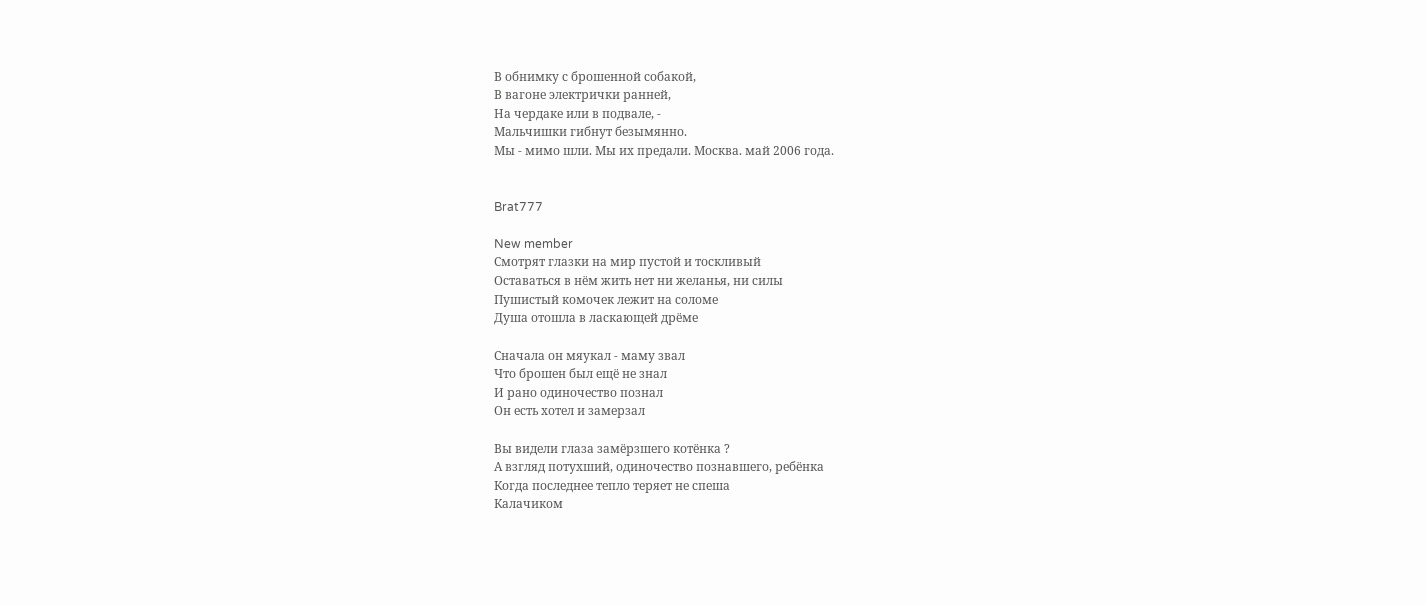В обнимку с брошенной собакой,
В вагоне электрички ранней,
На чердаке или в подвале, -
Мальчишки гибнут безымянно.
Мы - мимо шли. Мы их предали. Москва. май 2006 года.


Brat777

New member
Смотрят глазки на мир пустой и тоскливый
Оставаться в нём жить нет ни желанья, ни силы
Пушистый комочек лежит на соломе
Душа отошла в ласкающей дрёме

Сначала он мяукал - маму звал
Что брошен был ещё не знал
И рано одиночество познал
Он есть хотел и замерзал

Вы видели глаза замёрзшего котёнка ?
А взгляд потухший, одиночество познавшего, ребёнка
Когда последнее тепло теряет не спеша
Калачиком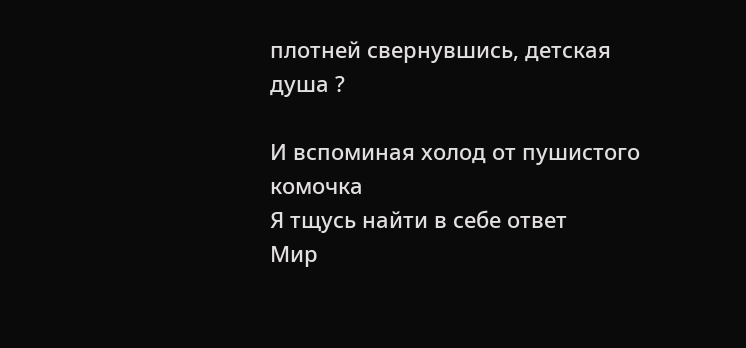плотней свернувшись, детская душа ?

И вспоминая холод от пушистого комочка
Я тщусь найти в себе ответ
Мир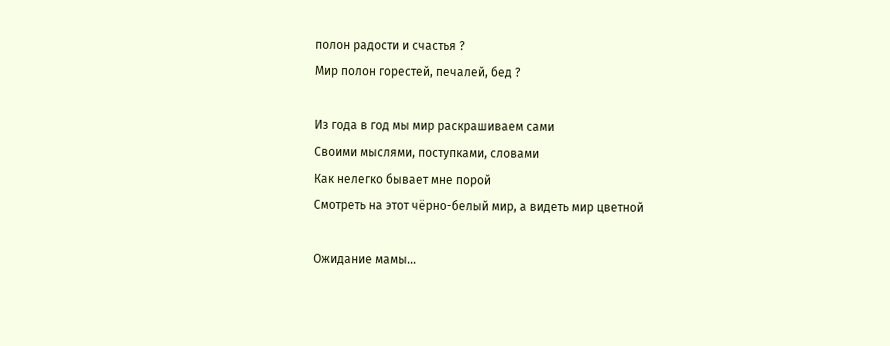полон радости и счастья ?
Мир полон горестей, печалей, бед ?

Из года в год мы мир раскрашиваем сами
Своими мыслями, поступками, словами
Как нелегко бывает мне порой
Смотреть на этот чёрно-белый мир, а видеть мир цветной

Ожидание мамы...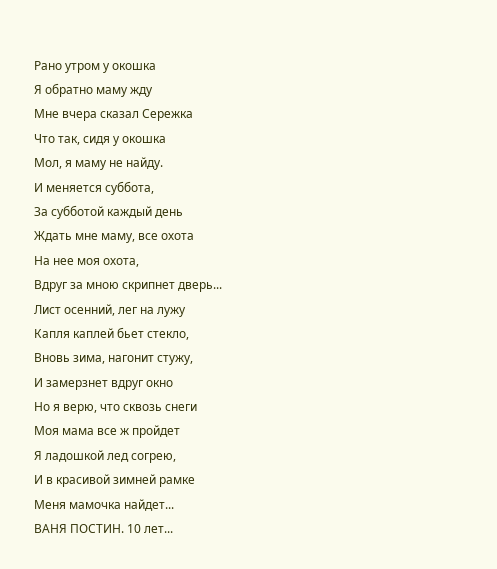Рано утром у окошка
Я обратно маму жду
Мне вчера сказал Сережка
Что так, сидя у окошка
Мол, я маму не найду.
И меняется суббота,
За субботой каждый день
Ждать мне маму, все охота
На нее моя охота,
Вдруг за мною скрипнет дверь...
Лист осенний, лег на лужу
Капля каплей бьет стекло,
Вновь зима, нагонит стужу,
И замерзнет вдруг окно
Но я верю, что сквозь снеги
Моя мама все ж пройдет
Я ладошкой лед согрею,
И в красивой зимней рамке
Меня мамочка найдет...
ВАНЯ ПОСТИН. 10 лет...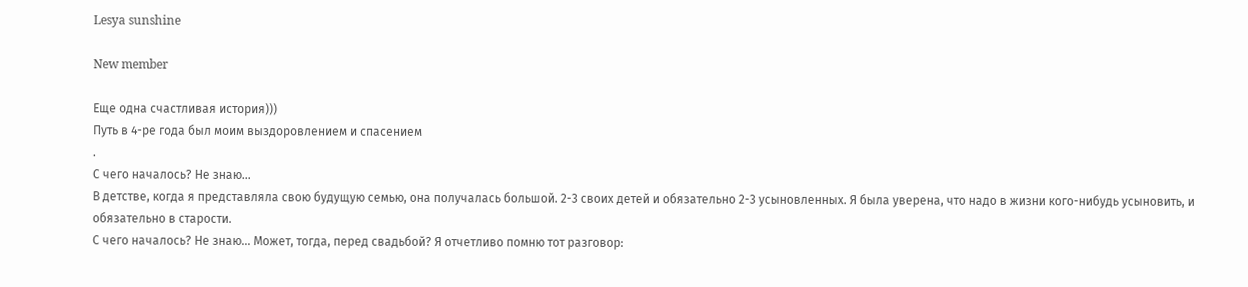Lesya sunshine

New member

Еще одна счастливая история)))
Путь в 4-ре года был моим выздоровлением и спасением
.
С чего началось? Не знаю…
В детстве, когда я представляла свою будущую семью, она получалась большой. 2-3 своих детей и обязательно 2-3 усыновленных. Я была уверена, что надо в жизни кого-нибудь усыновить, и обязательно в старости.
С чего началось? Не знаю… Может, тогда, перед свадьбой? Я отчетливо помню тот разговор: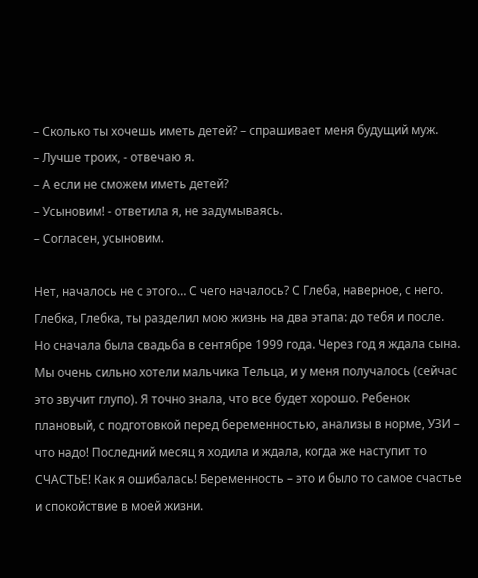– Сколько ты хочешь иметь детей? – спрашивает меня будущий муж.
– Лучше троих, - отвечаю я.
– А если не сможем иметь детей?
– Усыновим! - ответила я, не задумываясь.
– Согласен, усыновим.

Нет, началось не с этого… С чего началось? С Глеба, наверное, с него. Глебка, Глебка, ты разделил мою жизнь на два этапа: до тебя и после.
Но сначала была свадьба в сентябре 1999 года. Через год я ждала сына. Мы очень сильно хотели мальчика Тельца, и у меня получалось (сейчас это звучит глупо). Я точно знала, что все будет хорошо. Ребенок плановый, с подготовкой перед беременностью, анализы в норме, УЗИ – что надо! Последний месяц я ходила и ждала, когда же наступит то СЧАСТЬЕ! Как я ошибалась! Беременность – это и было то самое счастье и спокойствие в моей жизни.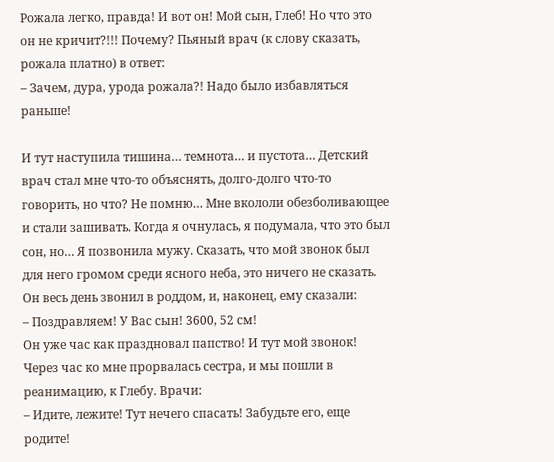Рожала легко, правда! И вот он! Мой сын, Глеб! Но что это он не кричит?!!! Почему? Пьяный врач (к слову сказать, рожала платно) в ответ:
– Зачем, дура, урода рожала?! Надо было избавляться раньше!

И тут наступила тишина… темнота… и пустота… Детский врач стал мне что-то объяснять, долго-долго что-то говорить, но что? Не помню… Мне вкололи обезболивающее и стали зашивать. Когда я очнулась, я подумала, что это был сон, но… Я позвонила мужу. Сказать, что мой звонок был для него громом среди ясного неба, это ничего не сказать. Он весь день звонил в роддом, и, наконец, ему сказали:
– Поздравляем! У Вас сын! 3600, 52 см!
Он уже час как праздновал папство! И тут мой звонок!
Через час ко мне прорвалась сестра, и мы пошли в реанимацию, к Глебу. Врачи:
– Идите, лежите! Тут нечего спасать! Забудьте его, еще родите!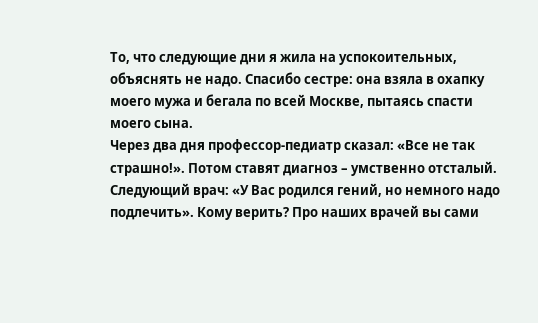То, что следующие дни я жила на успокоительных, объяснять не надо. Спасибо сестре: она взяла в охапку моего мужа и бегала по всей Москве, пытаясь спасти моего сына.
Через два дня профессор-педиатр сказал: «Все не так страшно!». Потом ставят диагноз – умственно отсталый. Следующий врач: «У Вас родился гений, но немного надо подлечить». Кому верить? Про наших врачей вы сами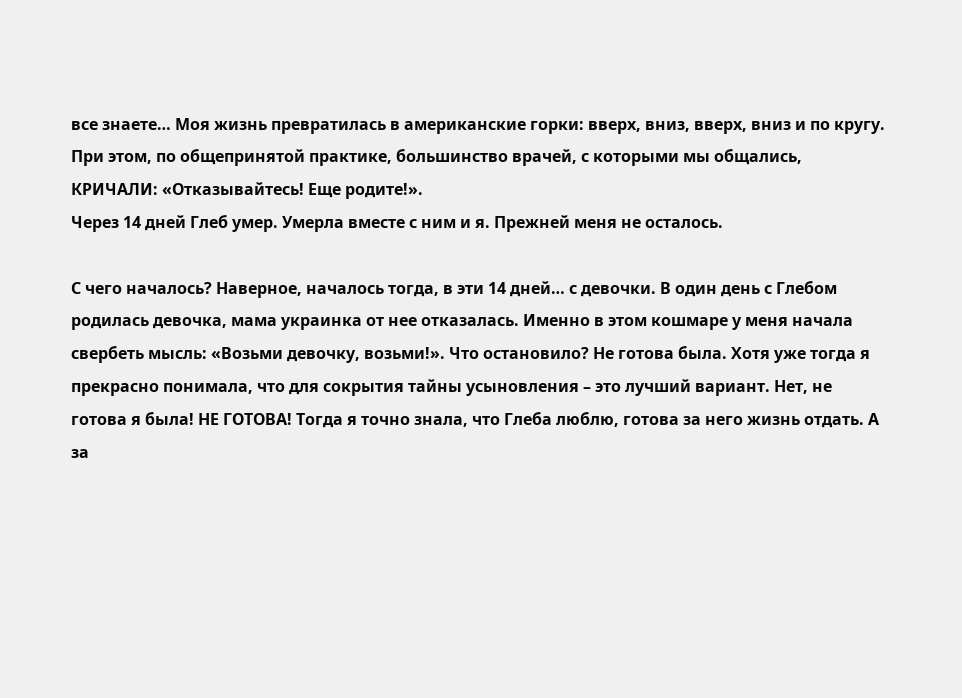все знаете… Моя жизнь превратилась в американские горки: вверх, вниз, вверх, вниз и по кругу.
При этом, по общепринятой практике, большинство врачей, с которыми мы общались, КРИЧАЛИ: «Отказывайтесь! Еще родите!».
Через 14 дней Глеб умер. Умерла вместе с ним и я. Прежней меня не осталось.

С чего началось? Наверное, началось тогда, в эти 14 дней… с девочки. В один день с Глебом родилась девочка, мама украинка от нее отказалась. Именно в этом кошмаре у меня начала свербеть мысль: «Возьми девочку, возьми!». Что остановило? Не готова была. Хотя уже тогда я прекрасно понимала, что для сокрытия тайны усыновления – это лучший вариант. Нет, не готова я была! НЕ ГОТОВА! Тогда я точно знала, что Глеба люблю, готова за него жизнь отдать. А за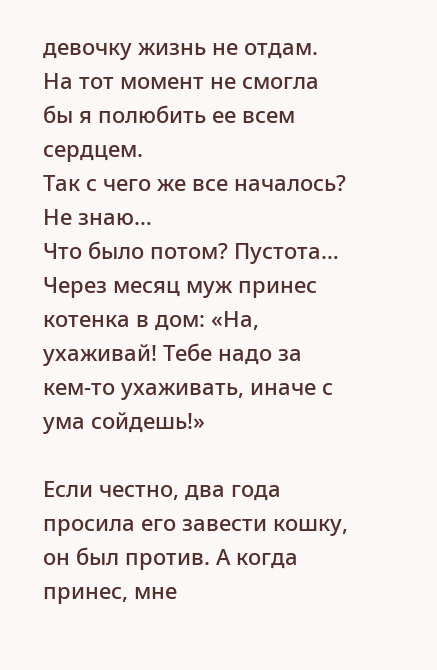девочку жизнь не отдам. На тот момент не смогла бы я полюбить ее всем сердцем.
Так с чего же все началось? Не знаю…
Что было потом? Пустота… Через месяц муж принес котенка в дом: «На, ухаживай! Тебе надо за кем-то ухаживать, иначе с ума сойдешь!»

Если честно, два года просила его завести кошку, он был против. А когда принес, мне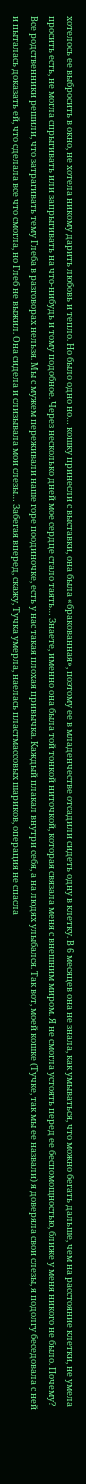хотелось ее выбросить в окно, не хотела никому дарить любовь и тепло. Но было одно но… кошку принесли с выставки, она была «бракованная», поэтому ее в младенчестве отсадили сидеть одну в клетку. В 6 месяцев она не знала, как умываться, что можно бегать дальше, чем на расстояние клетки, не умела просить есть, не могла спрыгивать или запрыгивать на что-нибудь и тому подобное. Через несколько дней мое сердце стало таять… Знаете, именно она была той тонкой ниточкой, которая связала меня с внешним миром. Я не смогла устоять перед ее беспомощностью, ближе у меня никого не было. Почему? Все родственники решили, что затрагивать тему Глеба в разговорах нельзя. Мы с мужем переживали наше горе поодиночке, есть у нас такая плохая привычка. Каждый плакал внутри себя, а на людях улыбался. Так вот, моей кошке (Тучке, так мы ее назвали) я доверяла свои слезы, я подолгу беседовала с ней и пыталась доказать ей, что сделала все что смогла, но Глеб не выжил. Она сидела и слизывала мои слезы… Забегая вперед, скажу, Тучка умерла, наелась пластмассовых шариков, операция не спасла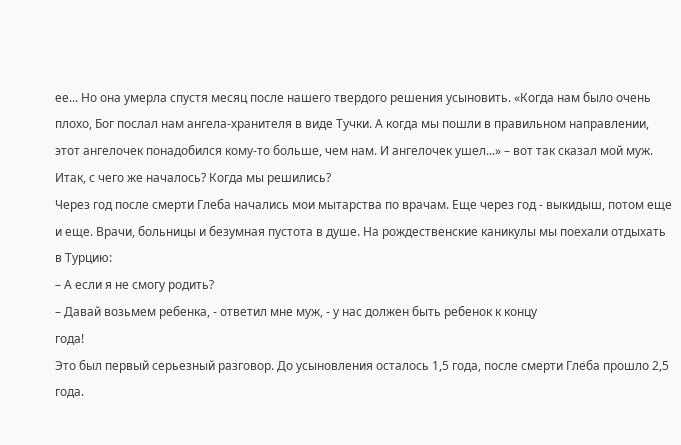ее... Но она умерла спустя месяц после нашего твердого решения усыновить. «Когда нам было очень плохо, Бог послал нам ангела-хранителя в виде Тучки. А когда мы пошли в правильном направлении, этот ангелочек понадобился кому-то больше, чем нам. И ангелочек ушел...» – вот так сказал мой муж.
Итак, с чего же началось? Когда мы решились?
Через год после смерти Глеба начались мои мытарства по врачам. Еще через год - выкидыш, потом еще и еще. Врачи, больницы и безумная пустота в душе. На рождественские каникулы мы поехали отдыхать в Турцию:
– А если я не смогу родить?
– Давай возьмем ребенка, - ответил мне муж, - у нас должен быть ребенок к концу
года!
Это был первый серьезный разговор. До усыновления осталось 1,5 года, после смерти Глеба прошло 2,5 года.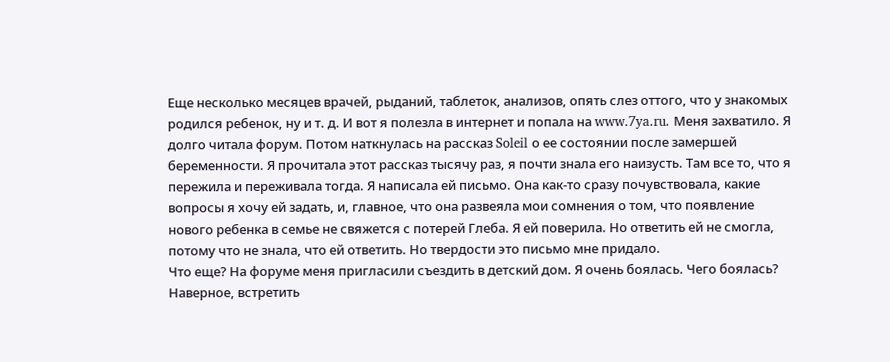Еще несколько месяцев врачей, рыданий, таблеток, анализов, опять слез оттого, что у знакомых родился ребенок, ну и т. д. И вот я полезла в интернет и попала на www.7ya.ru. Меня захватило. Я долго читала форум. Потом наткнулась на рассказ Soleil о ее состоянии после замершей беременности. Я прочитала этот рассказ тысячу раз, я почти знала его наизусть. Там все то, что я пережила и переживала тогда. Я написала ей письмо. Она как-то сразу почувствовала, какие вопросы я хочу ей задать, и, главное, что она развеяла мои сомнения о том, что появление нового ребенка в семье не свяжется с потерей Глеба. Я ей поверила. Но ответить ей не смогла, потому что не знала, что ей ответить. Но твердости это письмо мне придало.
Что еще? На форуме меня пригласили съездить в детский дом. Я очень боялась. Чего боялась? Наверное, встретить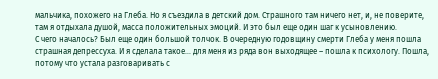мальчика, похожего на Глеба. Но я съездила в детский дом. Страшного там ничего нет, и, не поверите, там я отдыхала душой, масса положительных эмоций. И это был еще один шаг к усыновлению.
С чего началось? Был еще один большой толчок. В очередную годовщину смерти Глеба у меня пошла страшная депрессуха. И я сделала такое… для меня из ряда вон выходящее – пошла к психологу. Пошла, потому что устала разговаривать с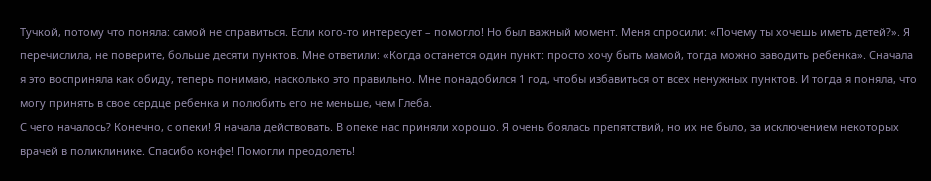Тучкой, потому что поняла: самой не справиться. Если кого-то интересует – помогло! Но был важный момент. Меня спросили: «Почему ты хочешь иметь детей?». Я перечислила, не поверите, больше десяти пунктов. Мне ответили: «Когда останется один пункт: просто хочу быть мамой, тогда можно заводить ребенка». Сначала я это восприняла как обиду, теперь понимаю, насколько это правильно. Мне понадобился 1 год, чтобы избавиться от всех ненужных пунктов. И тогда я поняла, что могу принять в свое сердце ребенка и полюбить его не меньше, чем Глеба.
С чего началось? Конечно, с опеки! Я начала действовать. В опеке нас приняли хорошо. Я очень боялась препятствий, но их не было, за исключением некоторых врачей в поликлинике. Спасибо конфе! Помогли преодолеть!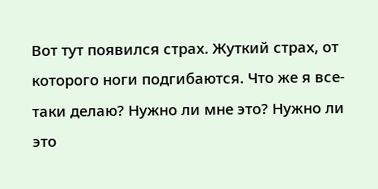Вот тут появился страх. Жуткий страх, от которого ноги подгибаются. Что же я все-таки делаю? Нужно ли мне это? Нужно ли это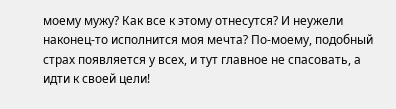моему мужу? Как все к этому отнесутся? И неужели наконец-то исполнится моя мечта? По-моему, подобный страх появляется у всех, и тут главное не спасовать, а идти к своей цели!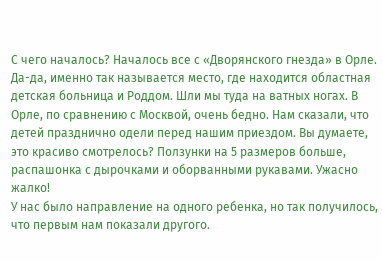С чего началось? Началось все с «Дворянского гнезда» в Орле. Да-да, именно так называется место, где находится областная детская больница и Роддом. Шли мы туда на ватных ногах. В Орле, по сравнению с Москвой, очень бедно. Нам сказали, что детей празднично одели перед нашим приездом. Вы думаете, это красиво смотрелось? Ползунки на 5 размеров больше, распашонка с дырочками и оборванными рукавами. Ужасно жалко!
У нас было направление на одного ребенка, но так получилось, что первым нам показали другого.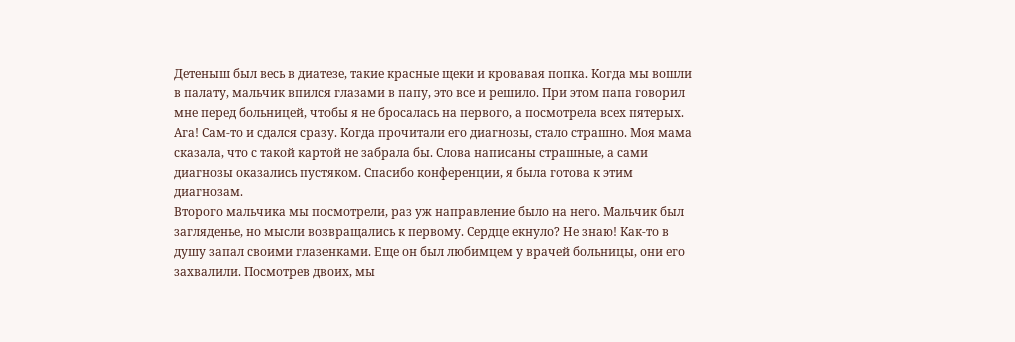Детеныш был весь в диатезе, такие красные щеки и кровавая попка. Когда мы вошли в палату, мальчик впился глазами в папу, это все и решило. При этом папа говорил мне перед больницей, чтобы я не бросалась на первого, а посмотрела всех пятерых. Ага! Сам-то и сдался сразу. Когда прочитали его диагнозы, стало страшно. Моя мама сказала, что с такой картой не забрала бы. Слова написаны страшные, а сами диагнозы оказались пустяком. Спасибо конференции, я была готова к этим диагнозам.
Второго мальчика мы посмотрели, раз уж направление было на него. Мальчик был загляденье, но мысли возвращались к первому. Сердце екнуло? Не знаю! Как-то в душу запал своими глазенками. Еще он был любимцем у врачей больницы, они его захвалили. Посмотрев двоих, мы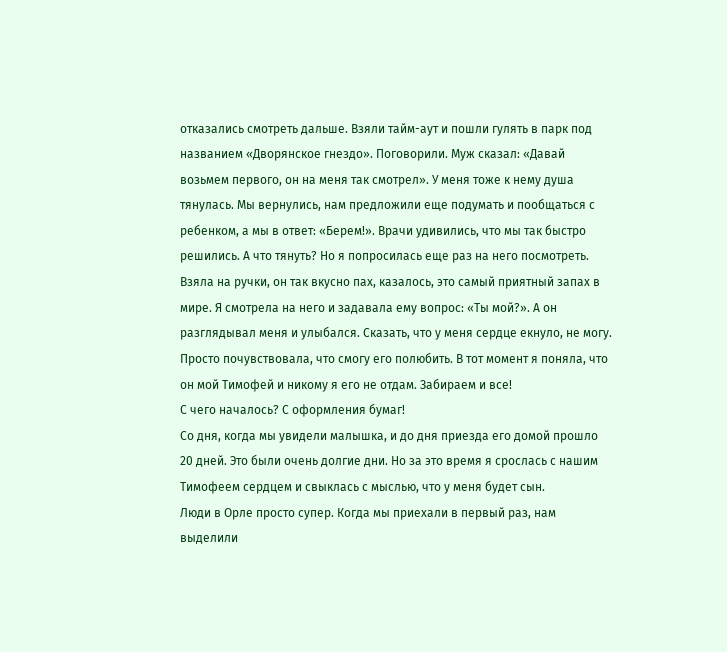отказались смотреть дальше. Взяли тайм-аут и пошли гулять в парк под названием «Дворянское гнездо». Поговорили. Муж сказал: «Давай возьмем первого, он на меня так смотрел». У меня тоже к нему душа тянулась. Мы вернулись, нам предложили еще подумать и пообщаться с ребенком, а мы в ответ: «Берем!». Врачи удивились, что мы так быстро решились. А что тянуть? Но я попросилась еще раз на него посмотреть. Взяла на ручки, он так вкусно пах, казалось, это самый приятный запах в мире. Я смотрела на него и задавала ему вопрос: «Ты мой?». А он разглядывал меня и улыбался. Сказать, что у меня сердце екнуло, не могу. Просто почувствовала, что смогу его полюбить. В тот момент я поняла, что он мой Тимофей и никому я его не отдам. Забираем и все!
С чего началось? С оформления бумаг!
Со дня, когда мы увидели малышка, и до дня приезда его домой прошло 20 дней. Это были очень долгие дни. Но за это время я срослась с нашим Тимофеем сердцем и свыклась с мыслью, что у меня будет сын.
Люди в Орле просто супер. Когда мы приехали в первый раз, нам выделили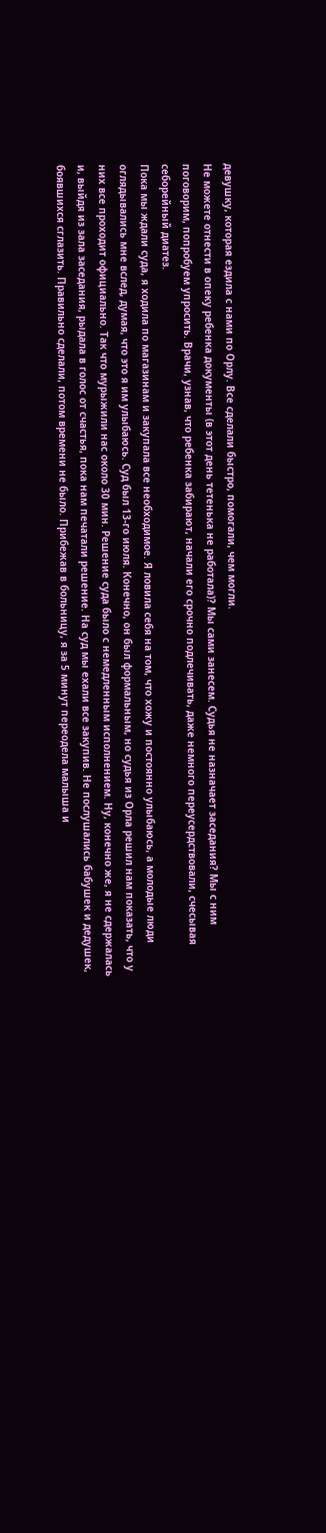девушку, которая ездила с нами по Орлу. Все сделали быстро, помогали, чем могли.
Не можете отнести в опеку ребенка документы (в этот день тетенька не работала)? Мы сами занесем. Судья не назначает заседания? Мы с ним поговорим, попробуем упросить. Врачи, узнав, что ребенка забирают, начали его срочно подлечивать, даже немного переусердствовали, счесывая себорейный диатез.
Пока мы ждали суда, я ходила по магазинам и закупала все необходимое. Я ловила себя на том, что хожу и постоянно улыбаюсь, а молодые люди оглядывались мне вслед, думая, что это я им улыбаюсь. Суд был 13-го июля. Конечно, он был формальным, но судья из Орла решил нам показать, что у них все проходит официально. Так что мурыжили нас около 30 мин. Решение суда было с немедленным исполнением. Ну, конечно же, я не сдержалась и, выйдя из зала заседания, рыдала в голос от счастья, пока нам печатали решение. На суд мы ехали все закупив. Не послушались бабушек и дедушек, боявшихся сглазить. Правильно сделали, потом времени не было. Прибежав в больницу, я за 5 минут переодела малыша и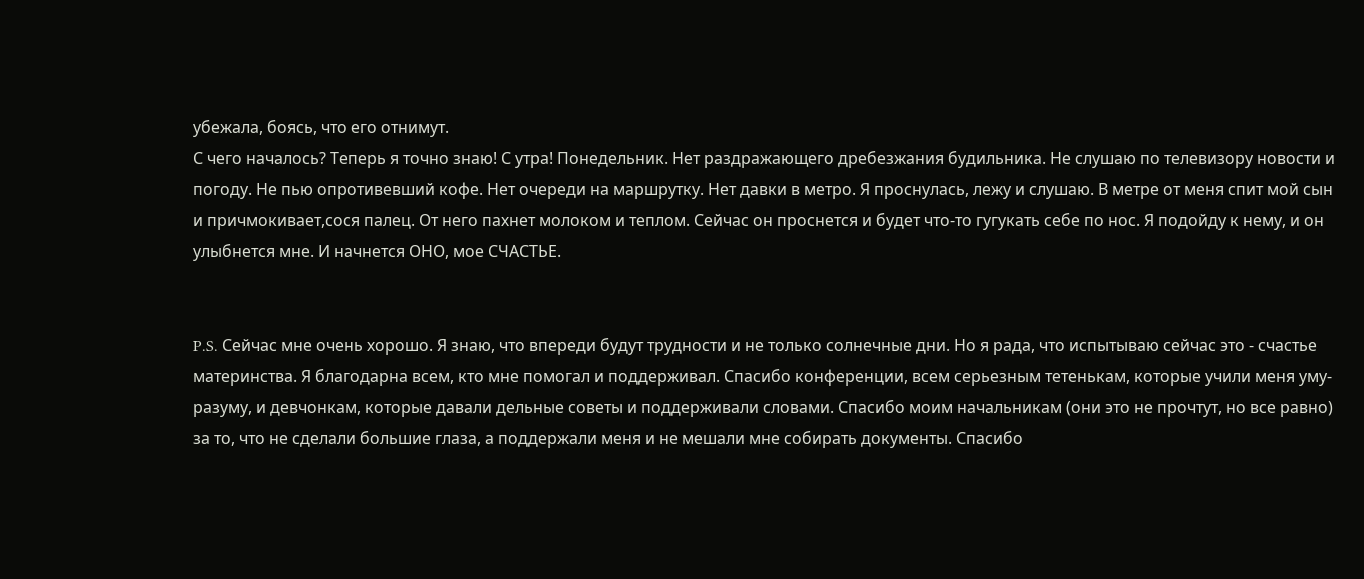убежала, боясь, что его отнимут.
С чего началось? Теперь я точно знаю! С утра! Понедельник. Нет раздражающего дребезжания будильника. Не слушаю по телевизору новости и погоду. Не пью опротивевший кофе. Нет очереди на маршрутку. Нет давки в метро. Я проснулась, лежу и слушаю. В метре от меня спит мой сын и причмокивает,сося палец. От него пахнет молоком и теплом. Сейчас он проснется и будет что-то гугукать себе по нос. Я подойду к нему, и он улыбнется мне. И начнется ОНО, мое СЧАСТЬЕ.


P.S. Сейчас мне очень хорошо. Я знаю, что впереди будут трудности и не только солнечные дни. Но я рада, что испытываю сейчас это - счастье материнства. Я благодарна всем, кто мне помогал и поддерживал. Спасибо конференции, всем серьезным тетенькам, которые учили меня уму-разуму, и девчонкам, которые давали дельные советы и поддерживали словами. Спасибо моим начальникам (они это не прочтут, но все равно) за то, что не сделали большие глаза, а поддержали меня и не мешали мне собирать документы. Спасибо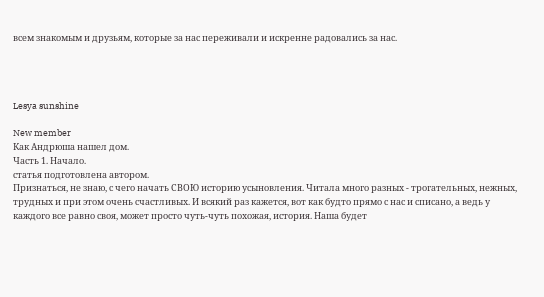всем знакомым и друзьям, которые за нас переживали и искренне радовались за нас.




Lesya sunshine

New member
Как Андрюша нашел дом.
Часть 1. Начало.
статья подготовлена автором.
Признаться, не знаю, с чего начать СВОЮ историю усыновления. Читала много разных - трогательных, нежных, трудных и при этом очень счастливых. И всякий раз кажется, вот как будто прямо с нас и списано, а ведь у каждого все равно своя, может просто чуть-чуть похожая, история. Наша будет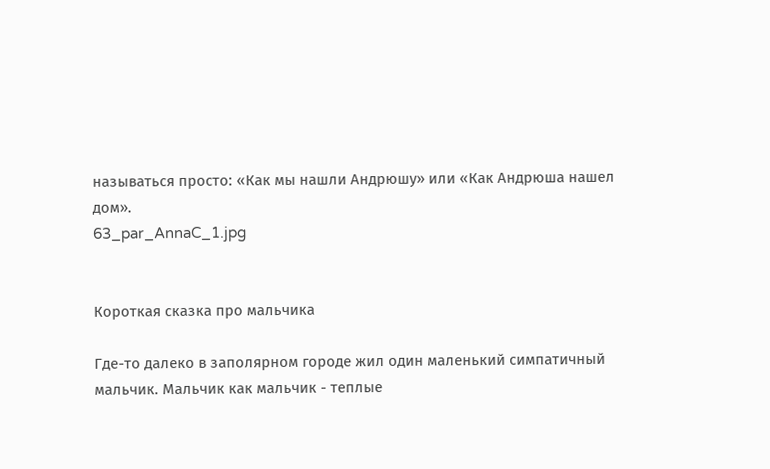называться просто: «Как мы нашли Андрюшу» или «Как Андрюша нашел дом».
63_par_AnnaC_1.jpg


Короткая сказка про мальчика

Где-то далеко в заполярном городе жил один маленький симпатичный мальчик. Мальчик как мальчик - теплые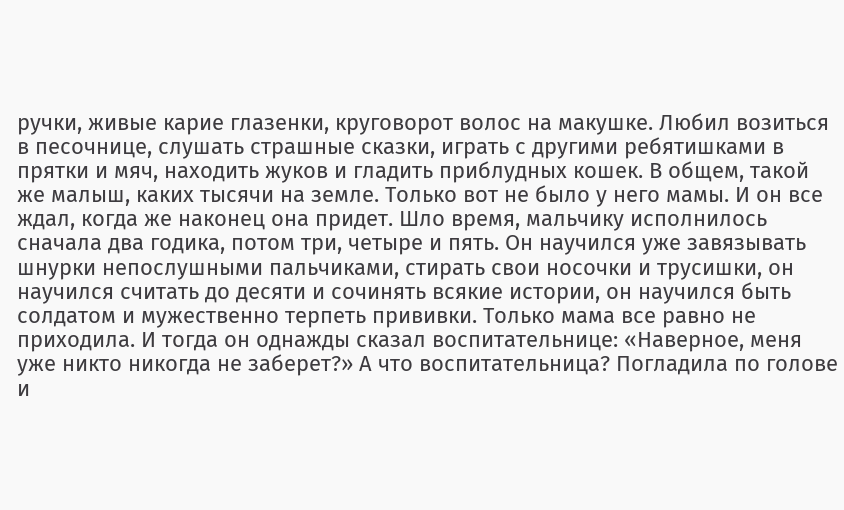ручки, живые карие глазенки, круговорот волос на макушке. Любил возиться в песочнице, слушать страшные сказки, играть с другими ребятишками в прятки и мяч, находить жуков и гладить приблудных кошек. В общем, такой же малыш, каких тысячи на земле. Только вот не было у него мамы. И он все ждал, когда же наконец она придет. Шло время, мальчику исполнилось сначала два годика, потом три, четыре и пять. Он научился уже завязывать шнурки непослушными пальчиками, стирать свои носочки и трусишки, он научился считать до десяти и сочинять всякие истории, он научился быть солдатом и мужественно терпеть прививки. Только мама все равно не приходила. И тогда он однажды сказал воспитательнице: «Наверное, меня уже никто никогда не заберет?» А что воспитательница? Погладила по голове и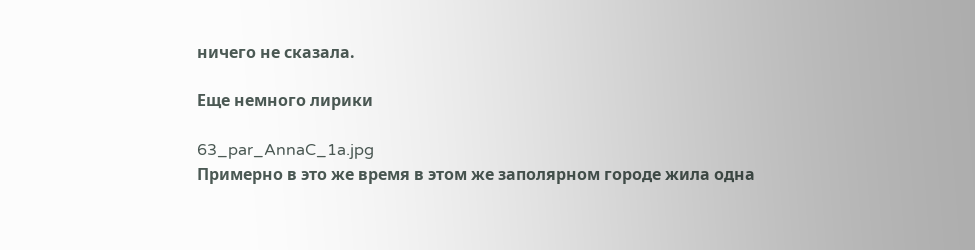ничего не сказала.

Еще немного лирики

63_par_AnnaC_1a.jpg
Примерно в это же время в этом же заполярном городе жила одна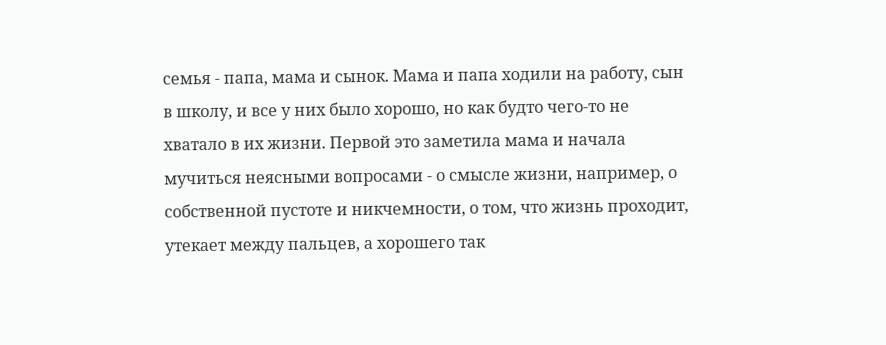семья - папа, мама и сынок. Мама и папа ходили на работу, сын в школу, и все у них было хорошо, но как будто чего-то не хватало в их жизни. Первой это заметила мама и начала мучиться неясными вопросами - о смысле жизни, например, о собственной пустоте и никчемности, о том, что жизнь проходит, утекает между пальцев, а хорошего так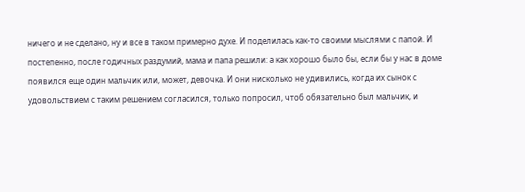ничего и не сделано, ну и все в таком примерно духе. И поделилась как-то своими мыслями с папой. И постепенно, после годичных раздумий, мама и папа решили: а как хорошо было бы, если бы у нас в доме появился еще один мальчик или, может, девочка. И они нисколько не удивились, когда их сынок с удовольствием с таким решением согласился, только попросил, чтоб обязательно был мальчик, и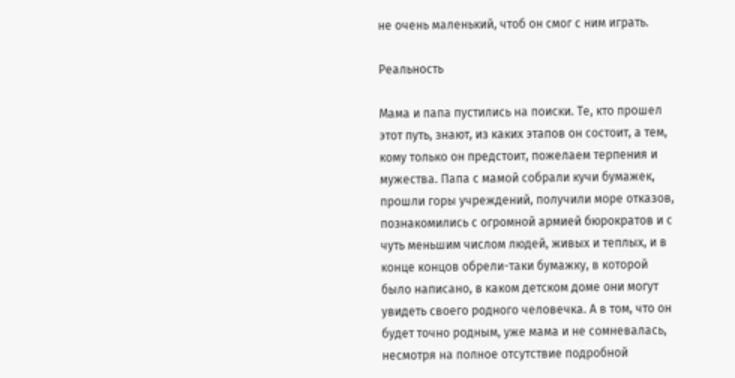не очень маленький, чтоб он смог с ним играть.

Реальность

Мама и папа пустились на поиски. Те, кто прошел этот путь, знают, из каких этапов он состоит, а тем, кому только он предстоит, пожелаем терпения и мужества. Папа с мамой собрали кучи бумажек, прошли горы учреждений, получили море отказов, познакомились с огромной армией бюрократов и с чуть меньшим числом людей, живых и теплых, и в конце концов обрели-таки бумажку, в которой было написано, в каком детском доме они могут увидеть своего родного человечка. А в том, что он будет точно родным, уже мама и не сомневалась, несмотря на полное отсутствие подробной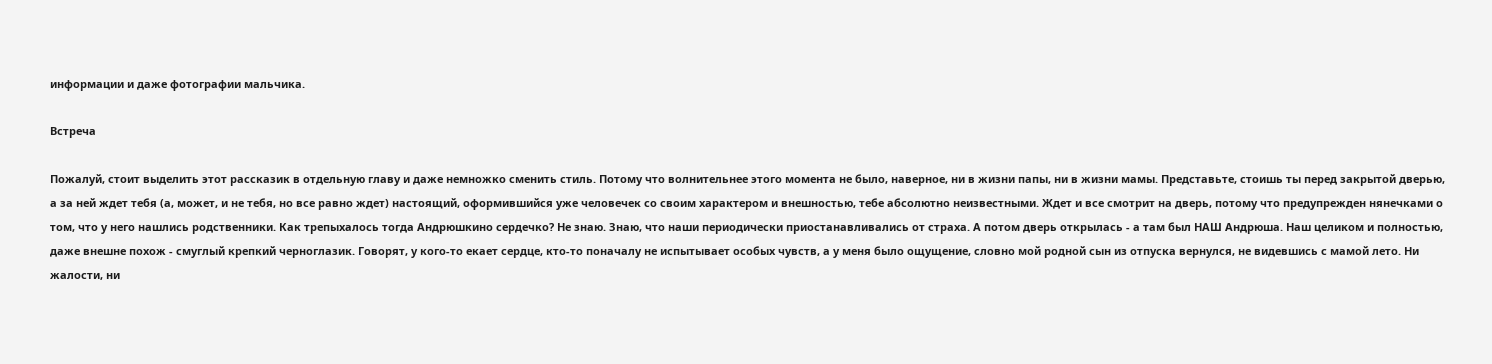информации и даже фотографии мальчика.

Встреча

Пожалуй, стоит выделить этот рассказик в отдельную главу и даже немножко сменить стиль. Потому что волнительнее этого момента не было, наверное, ни в жизни папы, ни в жизни мамы. Представьте, стоишь ты перед закрытой дверью, а за ней ждет тебя (а, может, и не тебя, но все равно ждет) настоящий, оформившийся уже человечек со своим характером и внешностью, тебе абсолютно неизвестными. Ждет и все смотрит на дверь, потому что предупрежден нянечками о том, что у него нашлись родственники. Как трепыхалось тогда Андрюшкино сердечко? Не знаю. Знаю, что наши периодически приостанавливались от страха. А потом дверь открылась - а там был НАШ Андрюша. Наш целиком и полностью, даже внешне похож - смуглый крепкий черноглазик. Говорят, у кого-то екает сердце, кто-то поначалу не испытывает особых чувств, а у меня было ощущение, словно мой родной сын из отпуска вернулся, не видевшись с мамой лето. Ни жалости, ни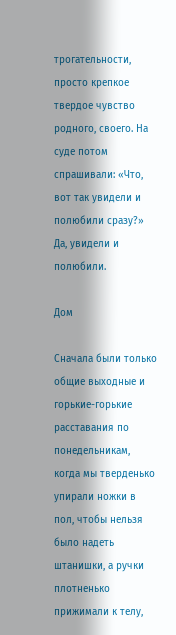трогательности, просто крепкое твердое чувство родного, своего. На суде потом спрашивали: «Что, вот так увидели и полюбили сразу?» Да, увидели и полюбили.

Дом

Сначала были только общие выходные и горькие-горькие расставания по понедельникам, когда мы тверденько упирали ножки в пол, чтобы нельзя было надеть штанишки, а ручки плотненько прижимали к телу,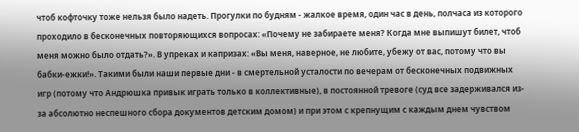чтоб кофточку тоже нельзя было надеть. Прогулки по будням - жалкое время, один час в день, полчаса из которого проходило в бесконечных повторяющихся вопросах: «Почему не забираете меня? Когда мне выпишут билет, чтоб меня можно было отдать?». В упреках и капризах: «Вы меня, наверное, не любите, убежу от вас, потому что вы бабки-ежки!». Такими были наши первые дни - в смертельной усталости по вечерам от бесконечных подвижных игр (потому что Андрюшка привык играть только в коллективные), в постоянной тревоге (суд все задерживался из-за абсолютно неспешного сбора документов детским домом) и при этом с крепнущим с каждым днем чувством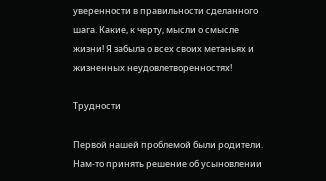уверенности в правильности сделанного шага. Какие, к черту, мысли о смысле жизни! Я забыла о всех своих метаньях и жизненных неудовлетворенностях!

Трудности

Первой нашей проблемой были родители. Нам-то принять решение об усыновлении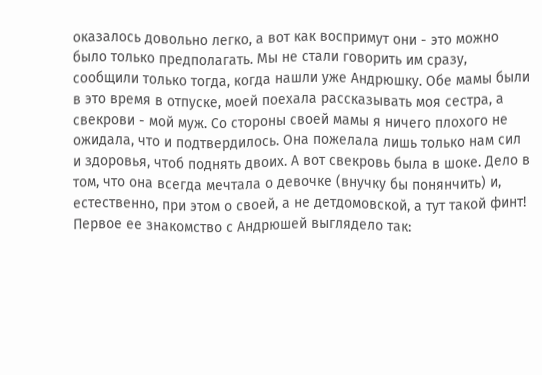оказалось довольно легко, а вот как воспримут они - это можно было только предполагать. Мы не стали говорить им сразу, сообщили только тогда, когда нашли уже Андрюшку. Обе мамы были в это время в отпуске, моей поехала рассказывать моя сестра, а свекрови - мой муж. Со стороны своей мамы я ничего плохого не ожидала, что и подтвердилось. Она пожелала лишь только нам сил и здоровья, чтоб поднять двоих. А вот свекровь была в шоке. Дело в том, что она всегда мечтала о девочке (внучку бы понянчить) и, естественно, при этом о своей, а не детдомовской, а тут такой финт! Первое ее знакомство с Андрюшей выглядело так: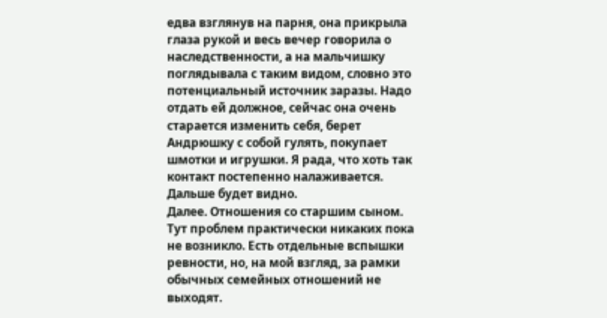едва взглянув на парня, она прикрыла глаза рукой и весь вечер говорила о наследственности, а на мальчишку поглядывала с таким видом, словно это потенциальный источник заразы. Надо отдать ей должное, сейчас она очень старается изменить себя, берет Андрюшку с собой гулять, покупает шмотки и игрушки. Я рада, что хоть так контакт постепенно налаживается. Дальше будет видно.
Далее. Отношения со старшим сыном. Тут проблем практически никаких пока не возникло. Есть отдельные вспышки ревности, но, на мой взгляд, за рамки обычных семейных отношений не выходят.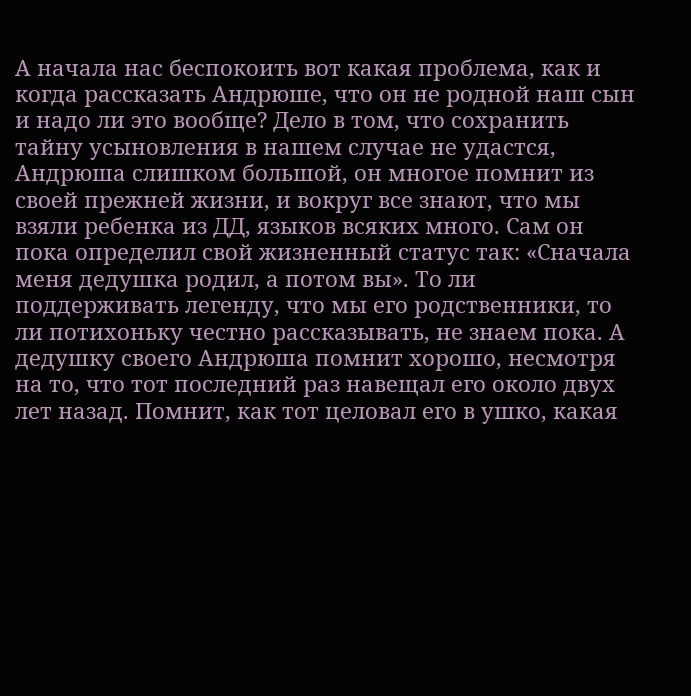А начала нас беспокоить вот какая проблема, как и когда рассказать Андрюше, что он не родной наш сын и надо ли это вообще? Дело в том, что сохранить тайну усыновления в нашем случае не удастся, Андрюша слишком большой, он многое помнит из своей прежней жизни, и вокруг все знают, что мы взяли ребенка из ДД, языков всяких много. Сам он пока определил свой жизненный статус так: «Сначала меня дедушка родил, а потом вы». То ли поддерживать легенду, что мы его родственники, то ли потихоньку честно рассказывать, не знаем пока. А дедушку своего Андрюша помнит хорошо, несмотря на то, что тот последний раз навещал его около двух лет назад. Помнит, как тот целовал его в ушко, какая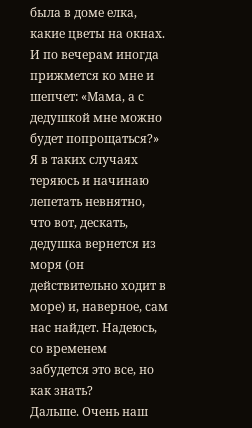была в доме елка, какие цветы на окнах. И по вечерам иногда прижмется ко мне и шепчет: «Мама, а с дедушкой мне можно будет попрощаться?» Я в таких случаях теряюсь и начинаю лепетать невнятно, что вот, дескать, дедушка вернется из моря (он действительно ходит в море) и, наверное, сам нас найдет. Надеюсь, со временем забудется это все, но как знать?
Дальше. Очень наш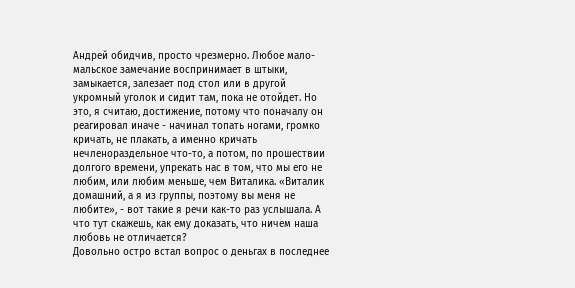Андрей обидчив, просто чрезмерно. Любое мало-мальское замечание воспринимает в штыки, замыкается, залезает под стол или в другой укромный уголок и сидит там, пока не отойдет. Но это, я считаю, достижение, потому что поначалу он реагировал иначе - начинал топать ногами, громко кричать, не плакать, а именно кричать нечленораздельное что-то, а потом, по прошествии долгого времени, упрекать нас в том, что мы его не любим, или любим меньше, чем Виталика. «Виталик домашний, а я из группы, поэтому вы меня не любите», - вот такие я речи как-то раз услышала. А что тут скажешь, как ему доказать, что ничем наша любовь не отличается?
Довольно остро встал вопрос о деньгах в последнее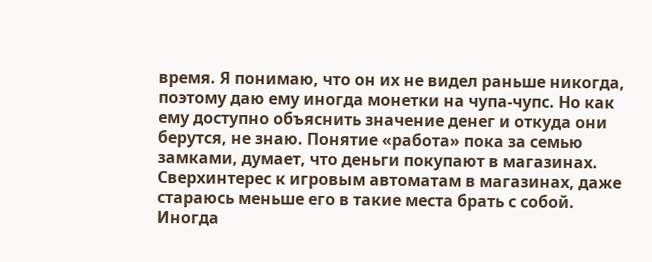время. Я понимаю, что он их не видел раньше никогда, поэтому даю ему иногда монетки на чупа-чупс. Но как ему доступно объяснить значение денег и откуда они берутся, не знаю. Понятие «работа» пока за семью замками, думает, что деньги покупают в магазинах. Сверхинтерес к игровым автоматам в магазинах, даже стараюсь меньше его в такие места брать с собой. Иногда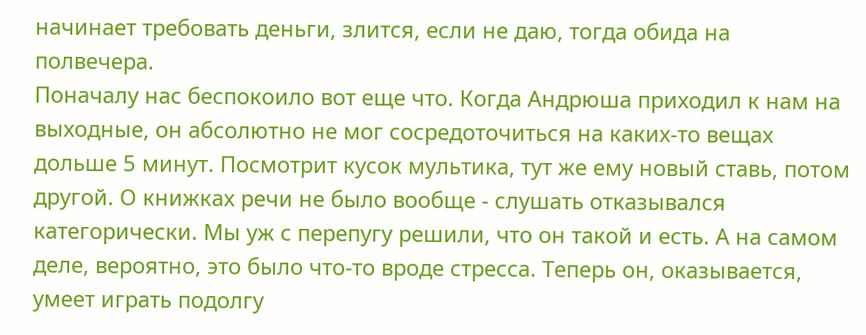начинает требовать деньги, злится, если не даю, тогда обида на полвечера.
Поначалу нас беспокоило вот еще что. Когда Андрюша приходил к нам на выходные, он абсолютно не мог сосредоточиться на каких-то вещах дольше 5 минут. Посмотрит кусок мультика, тут же ему новый ставь, потом другой. О книжках речи не было вообще - слушать отказывался категорически. Мы уж с перепугу решили, что он такой и есть. А на самом деле, вероятно, это было что-то вроде стресса. Теперь он, оказывается, умеет играть подолгу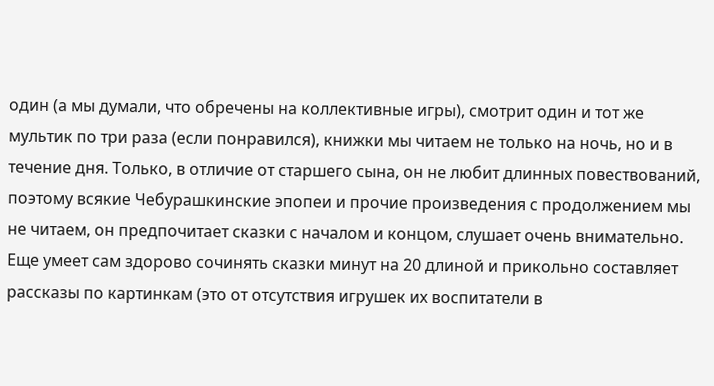один (а мы думали, что обречены на коллективные игры), смотрит один и тот же мультик по три раза (если понравился), книжки мы читаем не только на ночь, но и в течение дня. Только, в отличие от старшего сына, он не любит длинных повествований, поэтому всякие Чебурашкинские эпопеи и прочие произведения с продолжением мы не читаем, он предпочитает сказки с началом и концом, слушает очень внимательно. Еще умеет сам здорово сочинять сказки минут на 20 длиной и прикольно составляет рассказы по картинкам (это от отсутствия игрушек их воспитатели в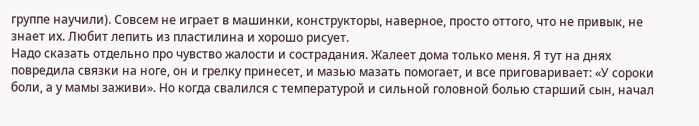группе научили). Совсем не играет в машинки, конструкторы, наверное, просто оттого, что не привык, не знает их. Любит лепить из пластилина и хорошо рисует.
Надо сказать отдельно про чувство жалости и сострадания. Жалеет дома только меня. Я тут на днях повредила связки на ноге, он и грелку принесет, и мазью мазать помогает, и все приговаривает: «У сороки боли, а у мамы заживи». Но когда свалился с температурой и сильной головной болью старший сын, начал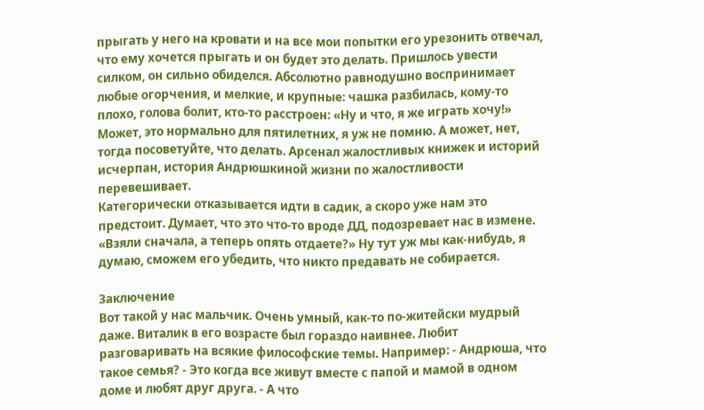прыгать у него на кровати и на все мои попытки его урезонить отвечал, что ему хочется прыгать и он будет это делать. Пришлось увести силком, он сильно обиделся. Абсолютно равнодушно воспринимает любые огорчения, и мелкие, и крупные: чашка разбилась, кому-то плохо, голова болит, кто-то расстроен: «Ну и что, я же играть хочу!» Может, это нормально для пятилетних, я уж не помню. А может, нет, тогда посоветуйте, что делать. Арсенал жалостливых книжек и историй исчерпан, история Андрюшкиной жизни по жалостливости перевешивает.
Категорически отказывается идти в садик, а скоро уже нам это предстоит. Думает, что это что-то вроде ДД, подозревает нас в измене. «Взяли сначала, а теперь опять отдаете?» Ну тут уж мы как-нибудь, я думаю, сможем его убедить, что никто предавать не собирается.

Заключение
Вот такой у нас мальчик. Очень умный, как-то по-житейски мудрый даже. Виталик в его возрасте был гораздо наивнее. Любит разговаривать на всякие философские темы. Например: - Андрюша, что такое семья? - Это когда все живут вместе с папой и мамой в одном доме и любят друг друга. - А что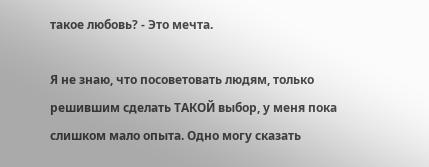такое любовь? - Это мечта.

Я не знаю, что посоветовать людям, только решившим сделать ТАКОЙ выбор, у меня пока слишком мало опыта. Одно могу сказать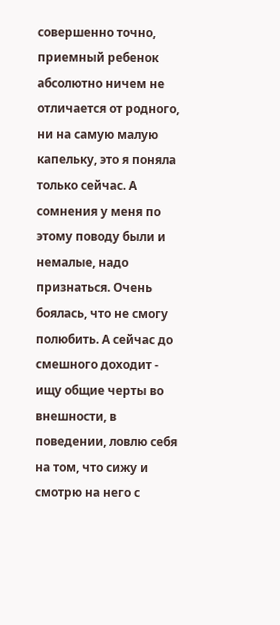совершенно точно, приемный ребенок абсолютно ничем не отличается от родного, ни на самую малую капельку, это я поняла только сейчас. А сомнения у меня по этому поводу были и немалые, надо признаться. Очень боялась, что не смогу полюбить. А сейчас до смешного доходит - ищу общие черты во внешности, в поведении, ловлю себя на том, что сижу и смотрю на него с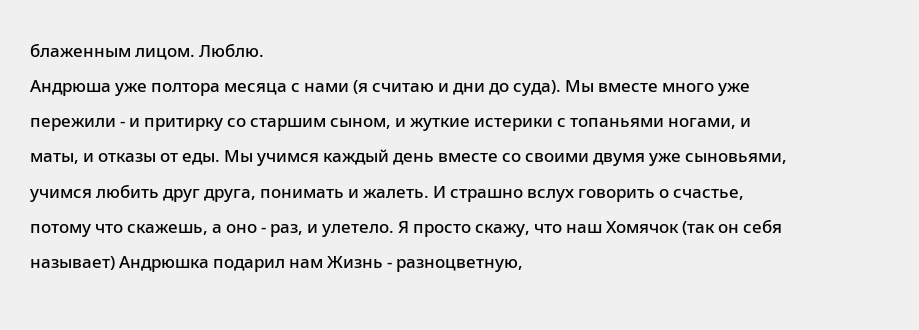блаженным лицом. Люблю.
Андрюша уже полтора месяца с нами (я считаю и дни до суда). Мы вместе много уже пережили - и притирку со старшим сыном, и жуткие истерики с топаньями ногами, и маты, и отказы от еды. Мы учимся каждый день вместе со своими двумя уже сыновьями, учимся любить друг друга, понимать и жалеть. И страшно вслух говорить о счастье, потому что скажешь, а оно - раз, и улетело. Я просто скажу, что наш Хомячок (так он себя называет) Андрюшка подарил нам Жизнь - разноцветную,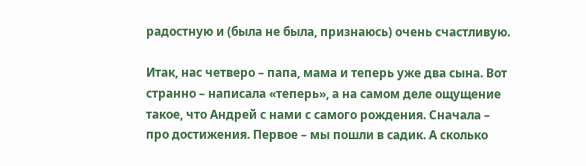радостную и (была не была, признаюсь) очень счастливую.

Итак, нас четверо – папа, мама и теперь уже два сына. Вот странно – написала «теперь», а на самом деле ощущение такое, что Андрей с нами с самого рождения. Сначала – про достижения. Первое – мы пошли в садик. А сколько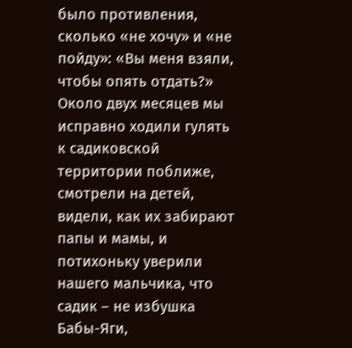было противления, сколько «не хочу» и «не пойду»: «Вы меня взяли, чтобы опять отдать?» Около двух месяцев мы исправно ходили гулять к садиковской территории поближе, смотрели на детей, видели, как их забирают папы и мамы, и потихоньку уверили нашего мальчика, что садик – не избушка Бабы-Яги,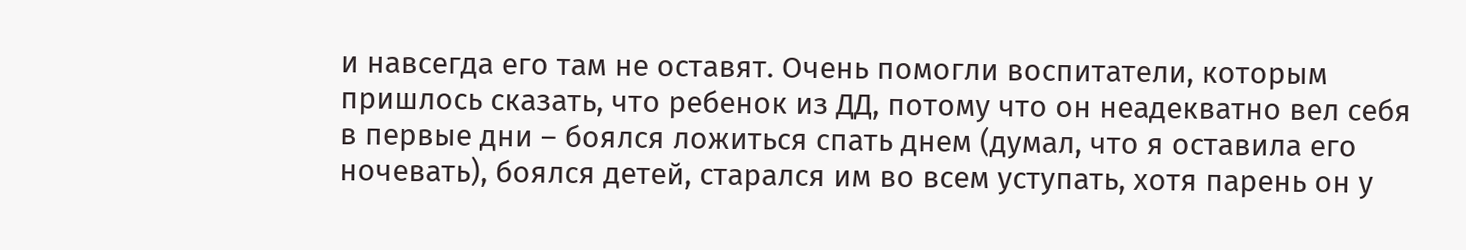и навсегда его там не оставят. Очень помогли воспитатели, которым пришлось сказать, что ребенок из ДД, потому что он неадекватно вел себя в первые дни – боялся ложиться спать днем (думал, что я оставила его ночевать), боялся детей, старался им во всем уступать, хотя парень он у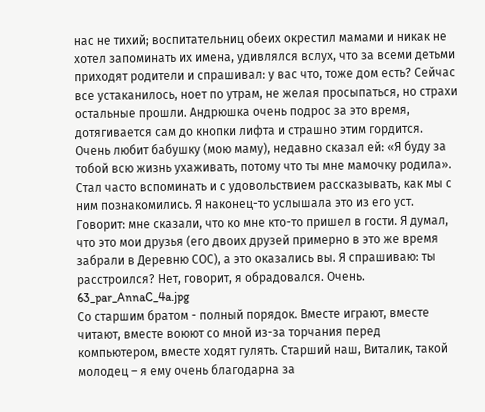нас не тихий; воспитательниц обеих окрестил мамами и никак не хотел запоминать их имена, удивлялся вслух, что за всеми детьми приходят родители и спрашивал: у вас что, тоже дом есть? Сейчас все устаканилось, ноет по утрам, не желая просыпаться, но страхи остальные прошли. Андрюшка очень подрос за это время, дотягивается сам до кнопки лифта и страшно этим гордится. Очень любит бабушку (мою маму), недавно сказал ей: «Я буду за тобой всю жизнь ухаживать, потому что ты мне мамочку родила». Стал часто вспоминать и с удовольствием рассказывать, как мы с ним познакомились. Я наконец-то услышала это из его уст. Говорит: мне сказали, что ко мне кто-то пришел в гости. Я думал, что это мои друзья (его двоих друзей примерно в это же время забрали в Деревню СОС), а это оказались вы. Я спрашиваю: ты расстроился? Нет, говорит, я обрадовался. Очень.
63_par_AnnaC_4a.jpg
Со старшим братом - полный порядок. Вместе играют, вместе читают, вместе воюют со мной из-за торчания перед компьютером, вместе ходят гулять. Старший наш, Виталик, такой молодец – я ему очень благодарна за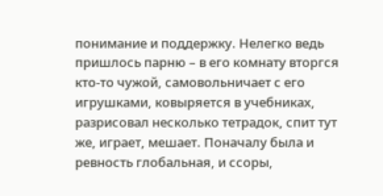понимание и поддержку. Нелегко ведь пришлось парню – в его комнату вторгся кто-то чужой, самовольничает с его игрушками, ковыряется в учебниках, разрисовал несколько тетрадок, спит тут же, играет, мешает. Поначалу была и ревность глобальная, и ссоры,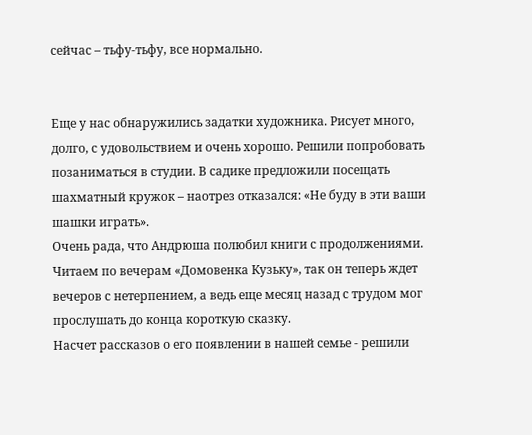сейчас – тьфу-тьфу, все нормально.


Еще у нас обнаружились задатки художника. Рисует много, долго, с удовольствием и очень хорошо. Решили попробовать позаниматься в студии. В садике предложили посещать шахматный кружок – наотрез отказался: «Не буду в эти ваши шашки играть».
Очень рада, что Андрюша полюбил книги с продолжениями. Читаем по вечерам «Домовенка Кузьку», так он теперь ждет вечеров с нетерпением, а ведь еще месяц назад с трудом мог прослушать до конца короткую сказку.
Насчет рассказов о его появлении в нашей семье - решили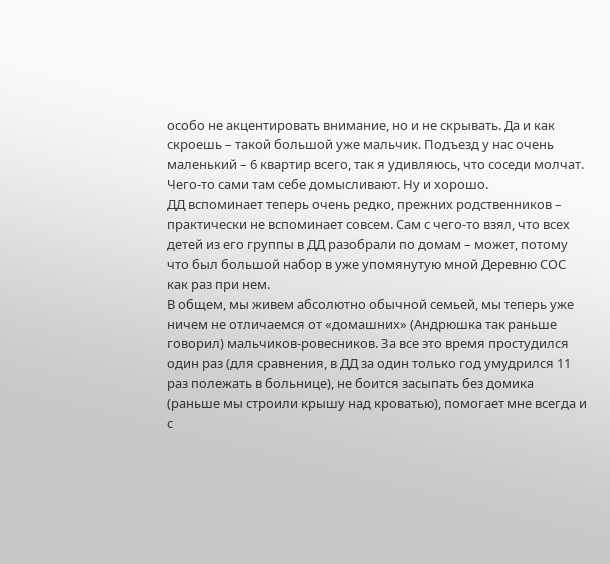особо не акцентировать внимание, но и не скрывать. Да и как скроешь – такой большой уже мальчик. Подъезд у нас очень маленький – 6 квартир всего, так я удивляюсь, что соседи молчат. Чего-то сами там себе домысливают. Ну и хорошо.
ДД вспоминает теперь очень редко, прежних родственников – практически не вспоминает совсем. Сам с чего-то взял, что всех детей из его группы в ДД разобрали по домам – может, потому что был большой набор в уже упомянутую мной Деревню СОС как раз при нем.
В общем, мы живем абсолютно обычной семьей, мы теперь уже ничем не отличаемся от «домашних» (Андрюшка так раньше говорил) мальчиков-ровесников. За все это время простудился один раз (для сравнения, в ДД за один только год умудрился 11 раз полежать в больнице), не боится засыпать без домика (раньше мы строили крышу над кроватью), помогает мне всегда и с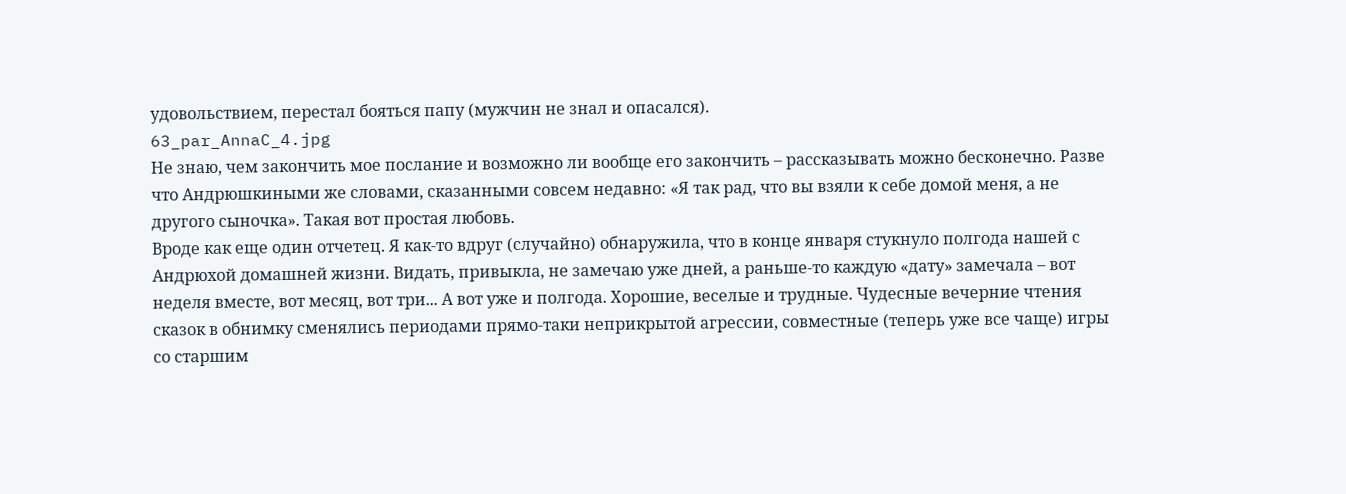удовольствием, перестал бояться папу (мужчин не знал и опасался).
63_par_AnnaC_4.jpg
Не знаю, чем закончить мое послание и возможно ли вообще его закончить – рассказывать можно бесконечно. Разве что Андрюшкиными же словами, сказанными совсем недавно: «Я так рад, что вы взяли к себе домой меня, а не другого сыночка». Такая вот простая любовь.
Вроде как еще один отчетец. Я как-то вдруг (случайно) обнаружила, что в конце января стукнуло полгода нашей с Андрюхой домашней жизни. Видать, привыкла, не замечаю уже дней, а раньше-то каждую «дату» замечала – вот неделя вместе, вот месяц, вот три... А вот уже и полгода. Хорошие, веселые и трудные. Чудесные вечерние чтения сказок в обнимку сменялись периодами прямо-таки неприкрытой агрессии, совместные (теперь уже все чаще) игры со старшим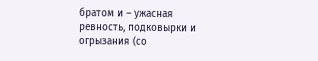братом и – ужасная ревность, подковырки и огрызания (со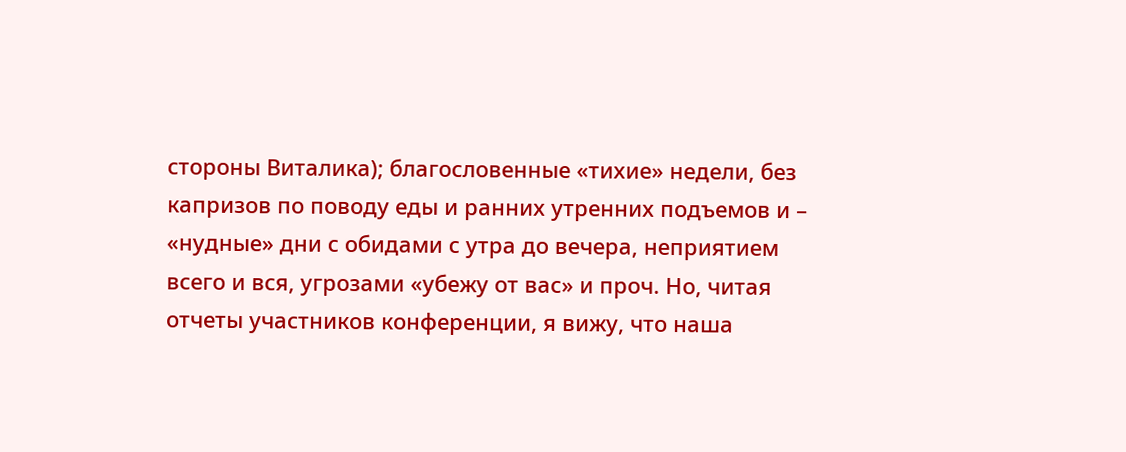стороны Виталика); благословенные «тихие» недели, без капризов по поводу еды и ранних утренних подъемов и – «нудные» дни с обидами с утра до вечера, неприятием всего и вся, угрозами «убежу от вас» и проч. Но, читая отчеты участников конференции, я вижу, что наша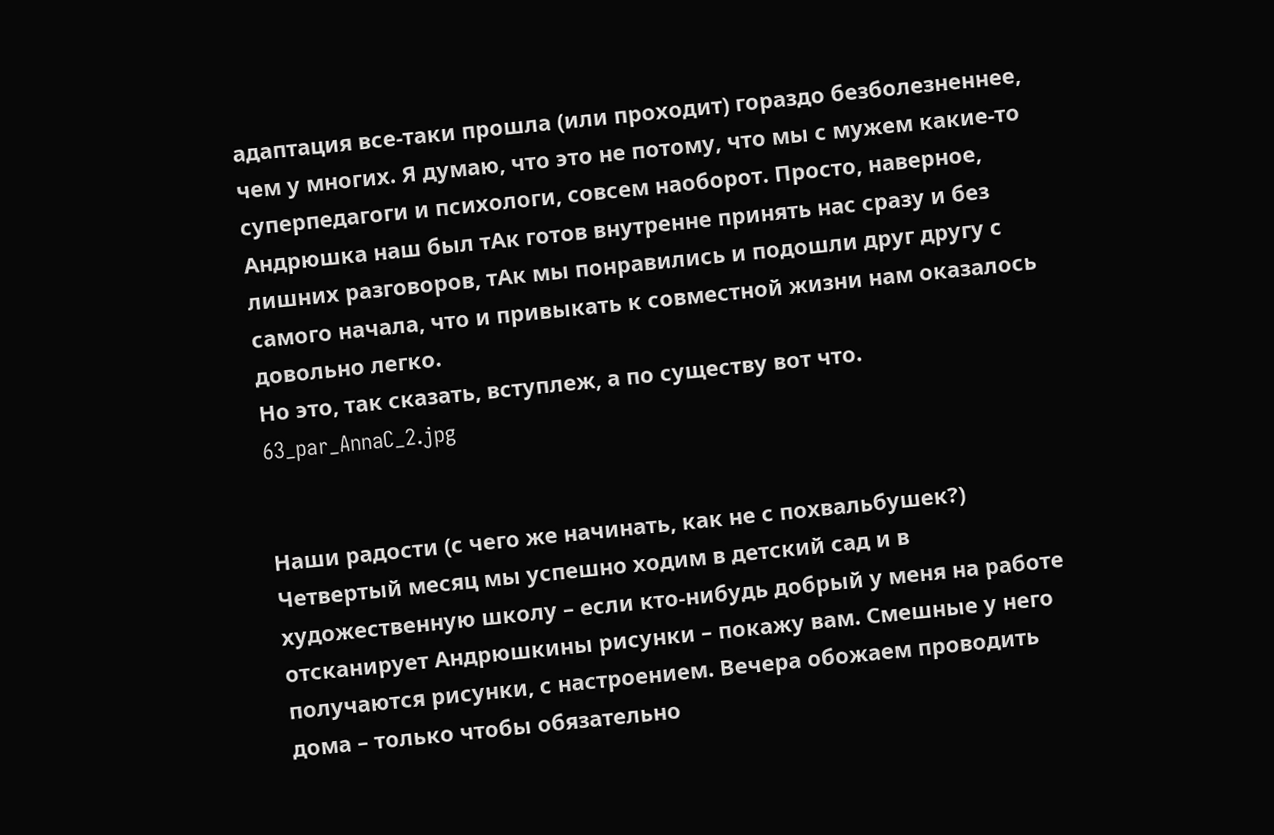адаптация все-таки прошла (или проходит) гораздо безболезненнее, чем у многих. Я думаю, что это не потому, что мы с мужем какие-то суперпедагоги и психологи, совсем наоборот. Просто, наверное, Андрюшка наш был тАк готов внутренне принять нас сразу и без лишних разговоров, тАк мы понравились и подошли друг другу с самого начала, что и привыкать к совместной жизни нам оказалось довольно легко.
Но это, так сказать, вступлеж, а по существу вот что.
63_par_AnnaC_2.jpg


Наши радости (с чего же начинать, как не с похвальбушек?)
Четвертый месяц мы успешно ходим в детский сад и в художественную школу – если кто-нибудь добрый у меня на работе отсканирует Андрюшкины рисунки – покажу вам. Смешные у него получаются рисунки, с настроением. Вечера обожаем проводить дома – только чтобы обязательно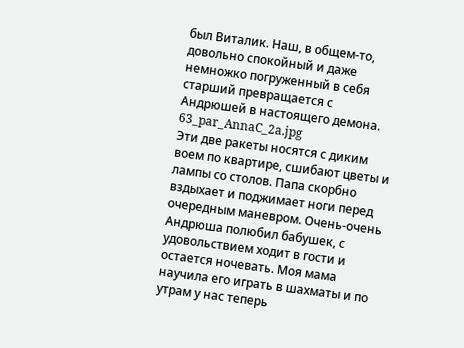был Виталик. Наш, в общем-то, довольно спокойный и даже немножко погруженный в себя старший превращается с Андрюшей в настоящего демона.
63_par_AnnaC_2a.jpg
Эти две ракеты носятся с диким воем по квартире, сшибают цветы и лампы со столов. Папа скорбно вздыхает и поджимает ноги перед очередным маневром. Очень-очень Андрюша полюбил бабушек, с удовольствием ходит в гости и остается ночевать. Моя мама научила его играть в шахматы и по утрам у нас теперь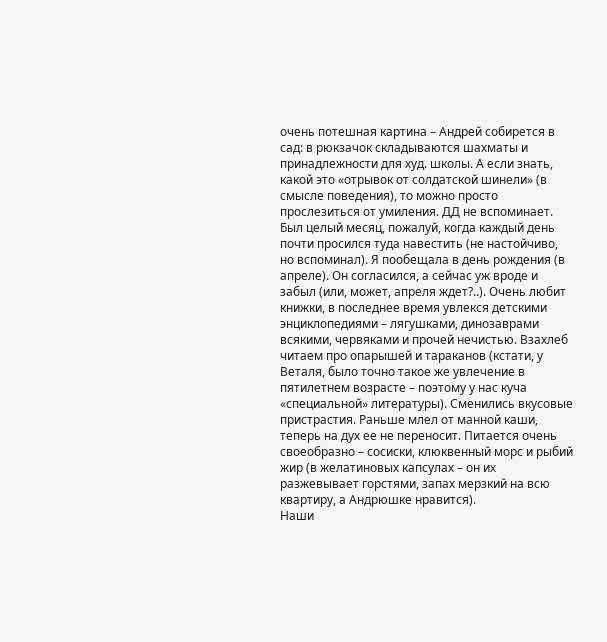очень потешная картина – Андрей собирется в сад: в рюкзачок складываются шахматы и принадлежности для худ. школы. А если знать, какой это «отрывок от солдатской шинели» (в смысле поведения), то можно просто прослезиться от умиления. ДД не вспоминает. Был целый месяц, пожалуй, когда каждый день почти просился туда навестить (не настойчиво, но вспоминал). Я пообещала в день рождения (в апреле). Он согласился, а сейчас уж вроде и забыл (или, может, апреля ждет?..). Очень любит книжки, в последнее время увлекся детскими энциклопедиями – лягушками, динозаврами всякими, червяками и прочей нечистью. Взахлеб читаем про опарышей и тараканов (кстати, у Веталя, было точно такое же увлечение в пятилетнем возрасте – поэтому у нас куча «специальной» литературы). Сменились вкусовые пристрастия. Раньше млел от манной каши, теперь на дух ее не переносит. Питается очень своеобразно – сосиски, клюквенный морс и рыбий жир (в желатиновых капсулах – он их разжевывает горстями, запах мерзкий на всю квартиру, а Андрюшке нравится).
Наши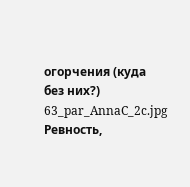огорчения (куда без них?)
63_par_AnnaC_2c.jpg
Ревность,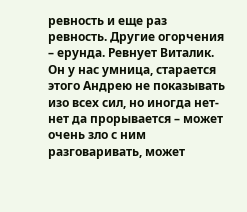ревность и еще раз ревность. Другие огорчения – ерунда. Ревнует Виталик. Он у нас умница, старается этого Андрею не показывать изо всех сил, но иногда нет-нет да прорывается – может очень зло с ним разговаривать, может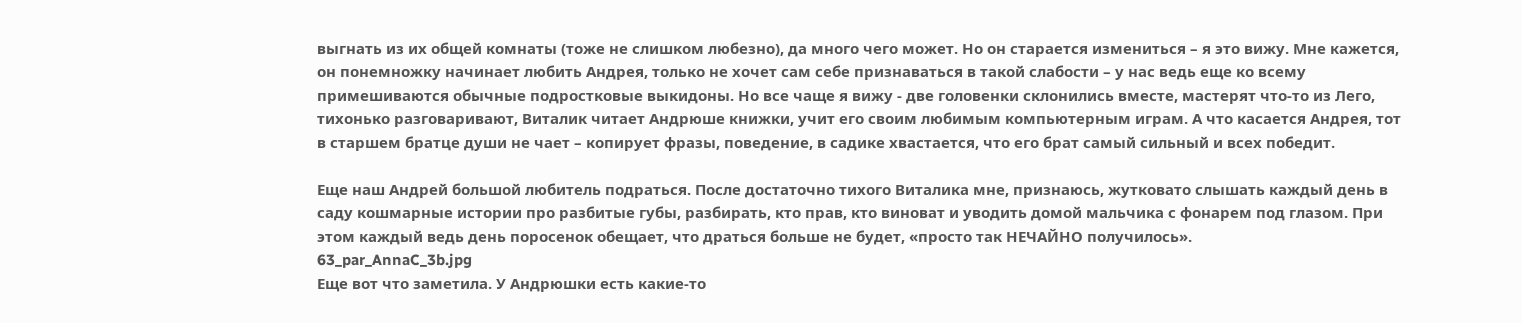выгнать из их общей комнаты (тоже не слишком любезно), да много чего может. Но он старается измениться – я это вижу. Мне кажется, он понемножку начинает любить Андрея, только не хочет сам себе признаваться в такой слабости – у нас ведь еще ко всему примешиваются обычные подростковые выкидоны. Но все чаще я вижу - две головенки склонились вместе, мастерят что-то из Лего, тихонько разговаривают, Виталик читает Андрюше книжки, учит его своим любимым компьютерным играм. А что касается Андрея, тот в старшем братце души не чает – копирует фразы, поведение, в садике хвастается, что его брат самый сильный и всех победит.

Еще наш Андрей большой любитель подраться. После достаточно тихого Виталика мне, признаюсь, жутковато слышать каждый день в саду кошмарные истории про разбитые губы, разбирать, кто прав, кто виноват и уводить домой мальчика с фонарем под глазом. При этом каждый ведь день поросенок обещает, что драться больше не будет, «просто так НЕЧАЙНО получилось».
63_par_AnnaC_3b.jpg
Еще вот что заметила. У Андрюшки есть какие-то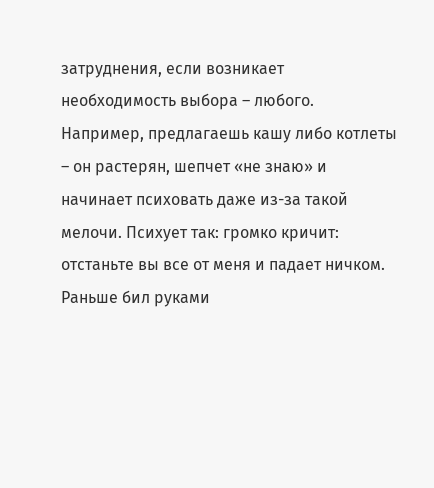затруднения, если возникает необходимость выбора – любого. Например, предлагаешь кашу либо котлеты – он растерян, шепчет «не знаю» и начинает психовать даже из-за такой мелочи. Психует так: громко кричит: отстаньте вы все от меня и падает ничком. Раньше бил руками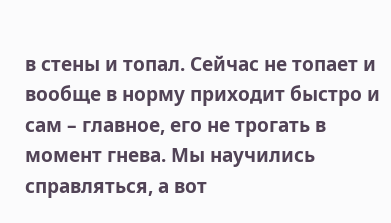в стены и топал. Сейчас не топает и вообще в норму приходит быстро и сам – главное, его не трогать в момент гнева. Мы научились справляться, а вот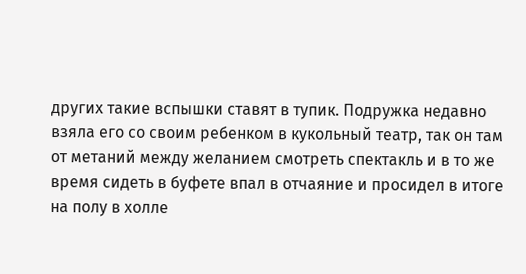других такие вспышки ставят в тупик. Подружка недавно взяла его со своим ребенком в кукольный театр, так он там от метаний между желанием смотреть спектакль и в то же время сидеть в буфете впал в отчаяние и просидел в итоге на полу в холле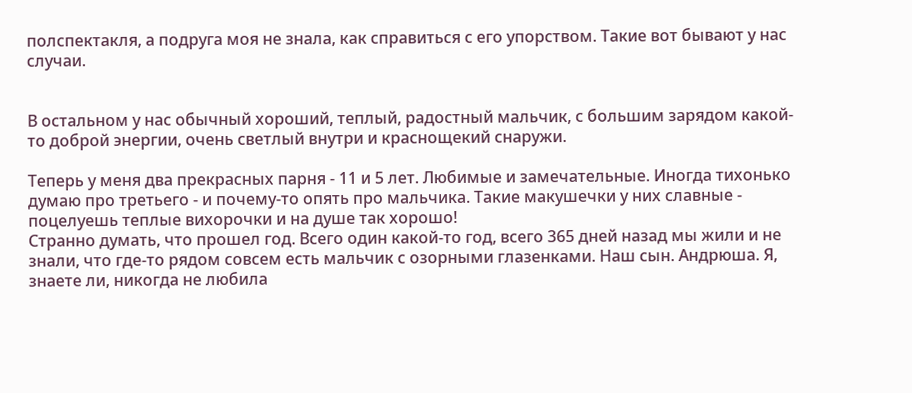полспектакля, а подруга моя не знала, как справиться с его упорством. Такие вот бывают у нас случаи.


В остальном у нас обычный хороший, теплый, радостный мальчик, с большим зарядом какой-то доброй энергии, очень светлый внутри и краснощекий снаружи.

Теперь у меня два прекрасных парня - 11 и 5 лет. Любимые и замечательные. Иногда тихонько думаю про третьего - и почему-то опять про мальчика. Такие макушечки у них славные - поцелуешь теплые вихорочки и на душе так хорошо!
Странно думать, что прошел год. Всего один какой-то год, всего 365 дней назад мы жили и не знали, что где-то рядом совсем есть мальчик с озорными глазенками. Наш сын. Андрюша. Я, знаете ли, никогда не любила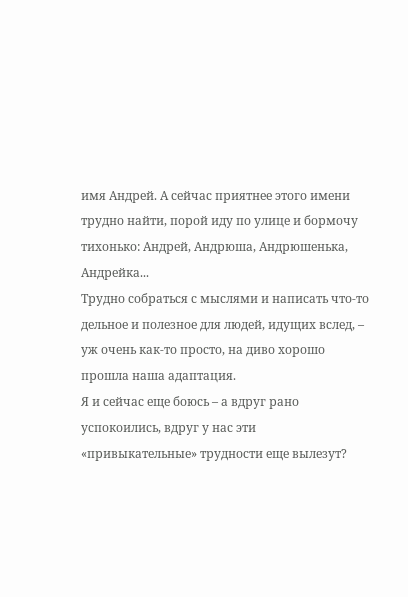имя Андрей. А сейчас приятнее этого имени трудно найти, порой иду по улице и бормочу тихонько: Андрей, Андрюша, Андрюшенька, Андрейка...
Трудно собраться с мыслями и написать что-то дельное и полезное для людей, идущих вслед, – уж очень как-то просто, на диво хорошо прошла наша адаптация.
Я и сейчас еще боюсь – а вдруг рано успокоились, вдруг у нас эти «привыкательные» трудности еще вылезут?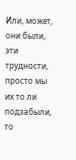Или, может, они были, эти трудности, просто мы их то ли подзабыли, то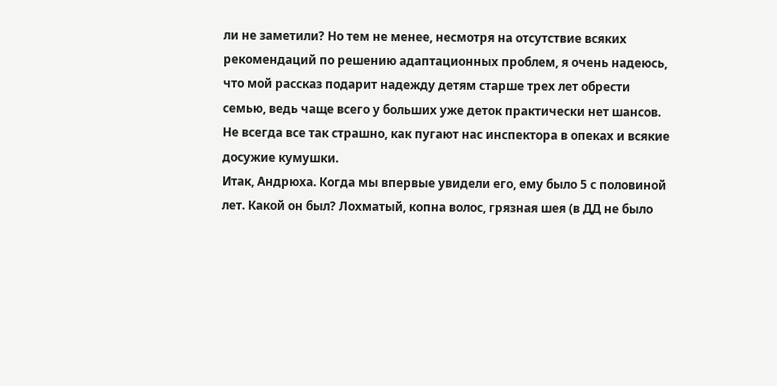ли не заметили? Но тем не менее, несмотря на отсутствие всяких рекомендаций по решению адаптационных проблем, я очень надеюсь, что мой рассказ подарит надежду детям старше трех лет обрести семью, ведь чаще всего у больших уже деток практически нет шансов. Не всегда все так страшно, как пугают нас инспектора в опеках и всякие досужие кумушки.
Итак, Андрюха. Когда мы впервые увидели его, ему было 5 с половиной лет. Какой он был? Лохматый, копна волос, грязная шея (в ДД не было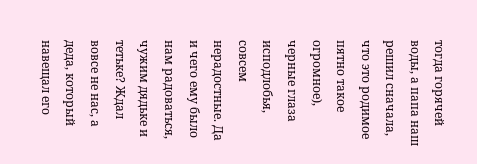тогда горячей воды, а папа наш решил сначала, что это родимое пятно такое огромное), черные глаза исподлобья, совсем нерадостные. Да и чего ему было нам радоваться, чужим дядьке и тетьке? Ждал вовсе не нас, а деда, который навещал его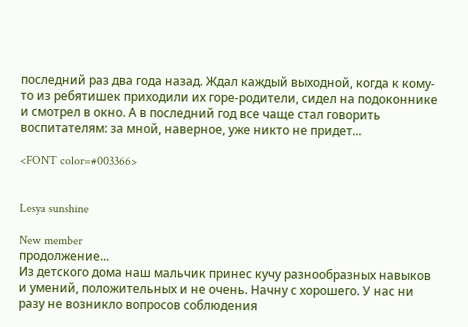последний раз два года назад. Ждал каждый выходной, когда к кому-то из ребятишек приходили их горе-родители, сидел на подоконнике и смотрел в окно. А в последний год все чаще стал говорить воспитателям: за мной, наверное, уже никто не придет...

<FONT color=#003366>


Lesya sunshine

New member
продолжение...
Из детского дома наш мальчик принес кучу разнообразных навыков и умений, положительных и не очень. Начну с хорошего. У нас ни разу не возникло вопросов соблюдения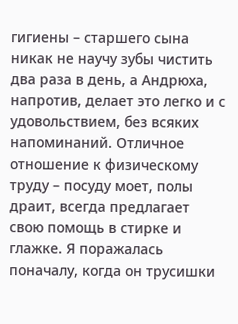гигиены – старшего сына никак не научу зубы чистить два раза в день, а Андрюха, напротив, делает это легко и с удовольствием, без всяких напоминаний. Отличное отношение к физическому труду – посуду моет, полы драит, всегда предлагает свою помощь в стирке и глажке. Я поражалась поначалу, когда он трусишки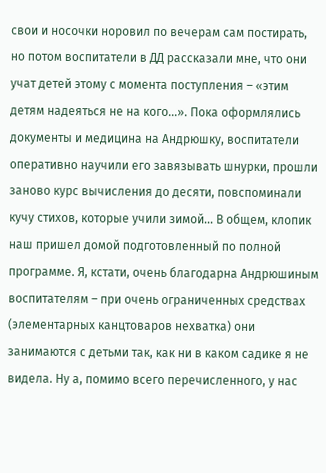свои и носочки норовил по вечерам сам постирать, но потом воспитатели в ДД рассказали мне, что они учат детей этому с момента поступления – «этим детям надеяться не на кого...». Пока оформлялись документы и медицина на Андрюшку, воспитатели оперативно научили его завязывать шнурки, прошли заново курс вычисления до десяти, повспоминали кучу стихов, которые учили зимой... В общем, клопик наш пришел домой подготовленный по полной программе. Я, кстати, очень благодарна Андрюшиным воспитателям – при очень ограниченных средствах (элементарных канцтоваров нехватка) они занимаются с детьми так, как ни в каком садике я не видела. Ну а, помимо всего перечисленного, у нас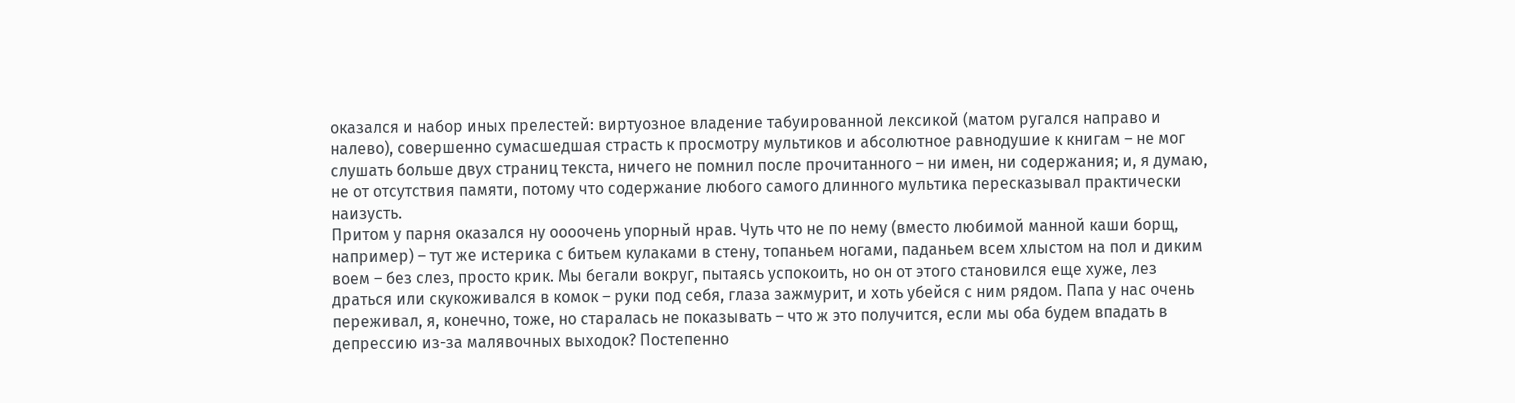оказался и набор иных прелестей: виртуозное владение табуированной лексикой (матом ругался направо и налево), совершенно сумасшедшая страсть к просмотру мультиков и абсолютное равнодушие к книгам – не мог слушать больше двух страниц текста, ничего не помнил после прочитанного – ни имен, ни содержания; и, я думаю, не от отсутствия памяти, потому что содержание любого самого длинного мультика пересказывал практически наизусть.
Притом у парня оказался ну оооочень упорный нрав. Чуть что не по нему (вместо любимой манной каши борщ, например) – тут же истерика с битьем кулаками в стену, топаньем ногами, паданьем всем хлыстом на пол и диким воем – без слез, просто крик. Мы бегали вокруг, пытаясь успокоить, но он от этого становился еще хуже, лез драться или скукоживался в комок – руки под себя, глаза зажмурит, и хоть убейся с ним рядом. Папа у нас очень переживал, я, конечно, тоже, но старалась не показывать – что ж это получится, если мы оба будем впадать в депрессию из-за малявочных выходок? Постепенно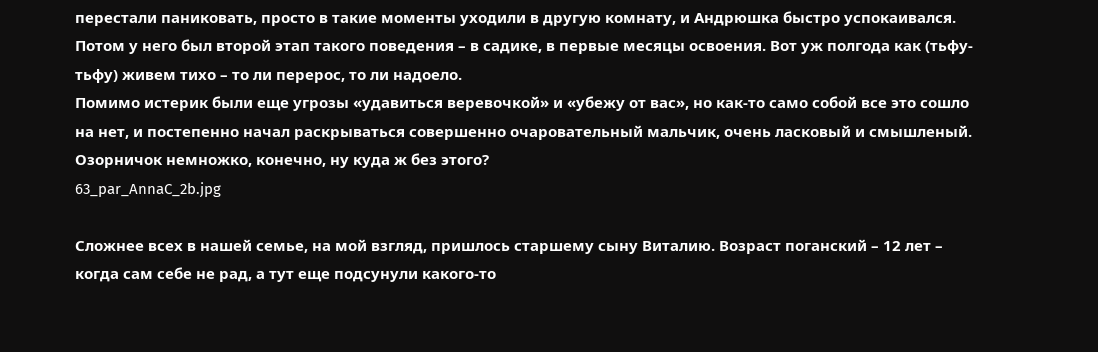перестали паниковать, просто в такие моменты уходили в другую комнату, и Андрюшка быстро успокаивался. Потом у него был второй этап такого поведения – в садике, в первые месяцы освоения. Вот уж полгода как (тьфу-тьфу) живем тихо – то ли перерос, то ли надоело.
Помимо истерик были еще угрозы «удавиться веревочкой» и «убежу от вас», но как-то само собой все это сошло на нет, и постепенно начал раскрываться совершенно очаровательный мальчик, очень ласковый и смышленый. Озорничок немножко, конечно, ну куда ж без этого?
63_par_AnnaC_2b.jpg

Сложнее всех в нашей семье, на мой взгляд, пришлось старшему сыну Виталию. Возраст поганский – 12 лет – когда сам себе не рад, а тут еще подсунули какого-то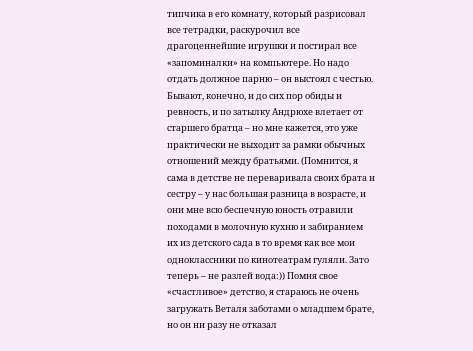типчика в его комнату, который разрисовал все тетрадки, раскурочил все драгоценнейшие игрушки и постирал все «запоминалки» на компьютере. Но надо отдать должное парню – он выстоял с честью. Бывают, конечно, и до сих пор обиды и ревность, и по затылку Андрюхе влетает от старшего братца – но мне кажется, это уже практически не выходит за рамки обычных отношений между братьями. (Помнится, я сама в детстве не переваривала своих брата и сестру – у нас большая разница в возрасте, и они мне всю беспечную юность отравили походами в молочную кухню и забиранием их из детского сада в то время как все мои одноклассники по кинотеатрам гуляли. Зато теперь – не разлей вода:)) Помня свое «счастливое» детство, я стараюсь не очень загружать Веталя заботами о младшем брате, но он ни разу не отказал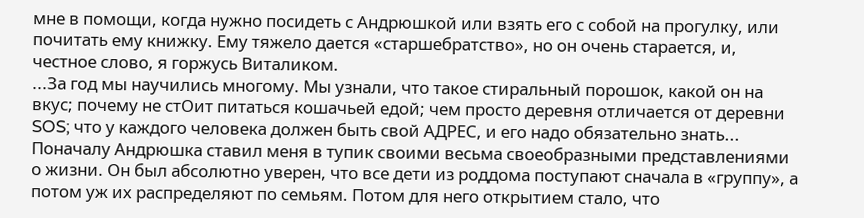мне в помощи, когда нужно посидеть с Андрюшкой или взять его с собой на прогулку, или почитать ему книжку. Ему тяжело дается «старшебратство», но он очень старается, и, честное слово, я горжусь Виталиком.
...За год мы научились многому. Мы узнали, что такое стиральный порошок, какой он на вкус; почему не стОит питаться кошачьей едой; чем просто деревня отличается от деревни SOS; что у каждого человека должен быть свой АДРЕС, и его надо обязательно знать... Поначалу Андрюшка ставил меня в тупик своими весьма своеобразными представлениями о жизни. Он был абсолютно уверен, что все дети из роддома поступают сначала в «группу», а потом уж их распределяют по семьям. Потом для него открытием стало, что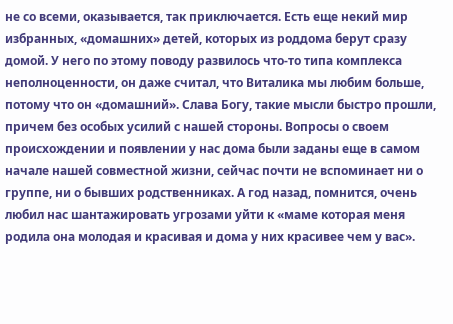не со всеми, оказывается, так приключается. Есть еще некий мир избранных, «домашних» детей, которых из роддома берут сразу домой. У него по этому поводу развилось что-то типа комплекса неполноценности, он даже считал, что Виталика мы любим больше, потому что он «домашний». Слава Богу, такие мысли быстро прошли, причем без особых усилий с нашей стороны. Вопросы о своем происхождении и появлении у нас дома были заданы еще в самом начале нашей совместной жизни, сейчас почти не вспоминает ни о группе, ни о бывших родственниках. А год назад, помнится, очень любил нас шантажировать угрозами уйти к «маме которая меня родила она молодая и красивая и дома у них красивее чем у вас».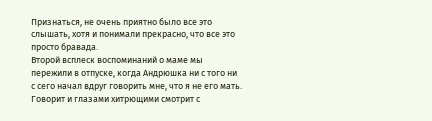Признаться, не очень приятно было все это слышать, хотя и понимали прекрасно, что все это просто бравада.
Второй всплеск воспоминаний о маме мы пережили в отпуске, когда Андрюшка ни с того ни с сего начал вдруг говорить мне, что я не его мать. Говорит и глазами хитрющими смотрит с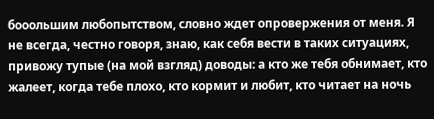бооольшим любопытством, словно ждет опровержения от меня. Я не всегда, честно говоря, знаю, как себя вести в таких ситуациях, привожу тупые (на мой взгляд) доводы: а кто же тебя обнимает, кто жалеет, когда тебе плохо, кто кормит и любит, кто читает на ночь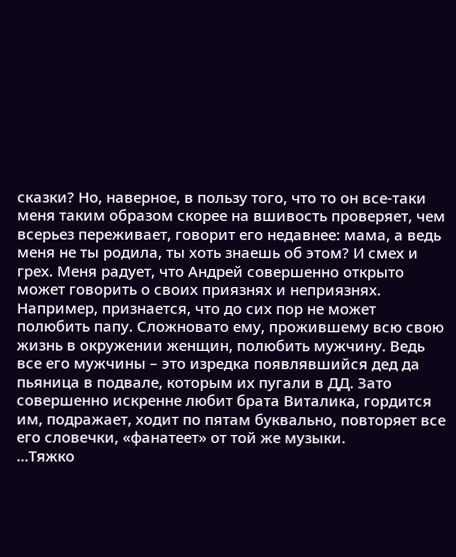сказки? Но, наверное, в пользу того, что то он все-таки меня таким образом скорее на вшивость проверяет, чем всерьез переживает, говорит его недавнее: мама, а ведь меня не ты родила, ты хоть знаешь об этом? И смех и грех. Меня радует, что Андрей совершенно открыто может говорить о своих приязнях и неприязнях. Например, признается, что до сих пор не может полюбить папу. Сложновато ему, прожившему всю свою жизнь в окружении женщин, полюбить мужчину. Ведь все его мужчины – это изредка появлявшийся дед да пьяница в подвале, которым их пугали в ДД. Зато совершенно искренне любит брата Виталика, гордится им, подражает, ходит по пятам буквально, повторяет все его словечки, «фанатеет» от той же музыки.
...Тяжко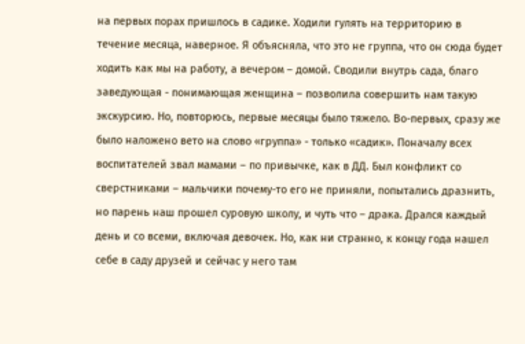на первых порах пришлось в садике. Ходили гулять на территорию в течение месяца, наверное. Я объясняла, что это не группа, что он сюда будет ходить как мы на работу, а вечером – домой. Сводили внутрь сада, благо заведующая - понимающая женщина – позволила совершить нам такую экскурсию. Но, повторюсь, первые месяцы было тяжело. Во-первых, сразу же было наложено вето на слово «группа» - только «садик». Поначалу всех воспитателей звал мамами – по привычке, как в ДД. Был конфликт со сверстниками – мальчики почему-то его не приняли, попытались дразнить, но парень наш прошел суровую школу, и чуть что – драка. Дрался каждый день и со всеми, включая девочек. Но, как ни странно, к концу года нашел себе в саду друзей и сейчас у него там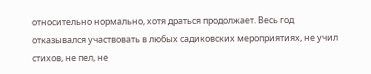относительно нормально, хотя драться продолжает. Весь год отказывался участвовать в любых садиковских мероприятиях, не учил стихов, не пел, не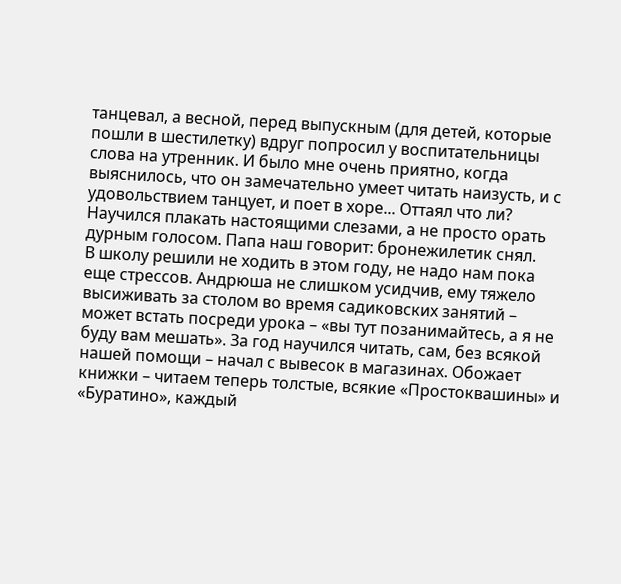танцевал, а весной, перед выпускным (для детей, которые пошли в шестилетку) вдруг попросил у воспитательницы слова на утренник. И было мне очень приятно, когда выяснилось, что он замечательно умеет читать наизусть, и с удовольствием танцует, и поет в хоре... Оттаял что ли? Научился плакать настоящими слезами, а не просто орать дурным голосом. Папа наш говорит: бронежилетик снял.
В школу решили не ходить в этом году, не надо нам пока еще стрессов. Андрюша не слишком усидчив, ему тяжело высиживать за столом во время садиковских занятий – может встать посреди урока – «вы тут позанимайтесь, а я не буду вам мешать». За год научился читать, сам, без всякой нашей помощи – начал с вывесок в магазинах. Обожает книжки – читаем теперь толстые, всякие «Простоквашины» и «Буратино», каждый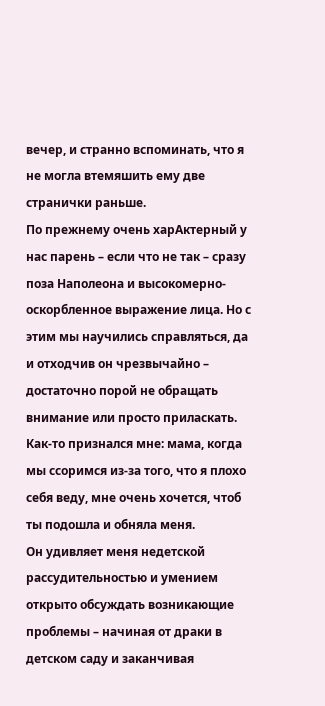вечер, и странно вспоминать, что я не могла втемяшить ему две странички раньше.
По прежнему очень харАктерный у нас парень – если что не так – сразу поза Наполеона и высокомерно-оскорбленное выражение лица. Но с этим мы научились справляться, да и отходчив он чрезвычайно – достаточно порой не обращать внимание или просто приласкать. Как-то признался мне: мама, когда мы ссоримся из-за того, что я плохо себя веду, мне очень хочется, чтоб ты подошла и обняла меня.
Он удивляет меня недетской рассудительностью и умением открыто обсуждать возникающие проблемы – начиная от драки в детском саду и заканчивая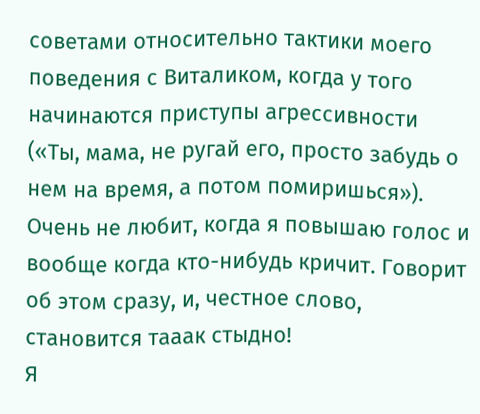советами относительно тактики моего поведения с Виталиком, когда у того начинаются приступы агрессивности («Ты, мама, не ругай его, просто забудь о нем на время, а потом помиришься»). Очень не любит, когда я повышаю голос и вообще когда кто-нибудь кричит. Говорит об этом сразу, и, честное слово, становится тааак стыдно!
Я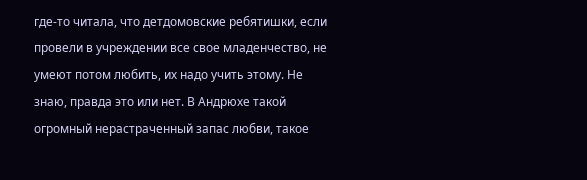где-то читала, что детдомовские ребятишки, если провели в учреждении все свое младенчество, не умеют потом любить, их надо учить этому. Не знаю, правда это или нет. В Андрюхе такой огромный нерастраченный запас любви, такое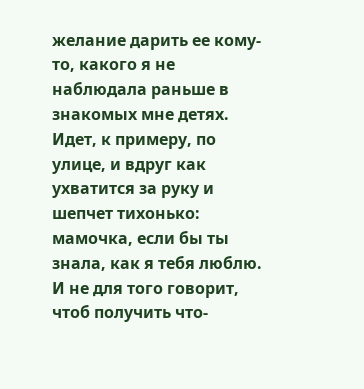желание дарить ее кому-то, какого я не наблюдала раньше в знакомых мне детях. Идет, к примеру, по улице, и вдруг как ухватится за руку и шепчет тихонько: мамочка, если бы ты знала, как я тебя люблю. И не для того говорит, чтоб получить что-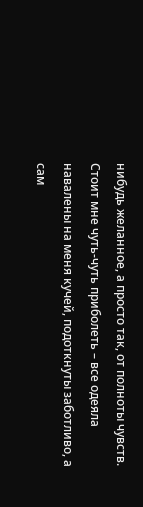нибудь желанное, а просто так, от полноты чувств. Стоит мне чуть-чуть приболеть – все одеяла навалены на меня кучей, подоткнуты заботливо, а сам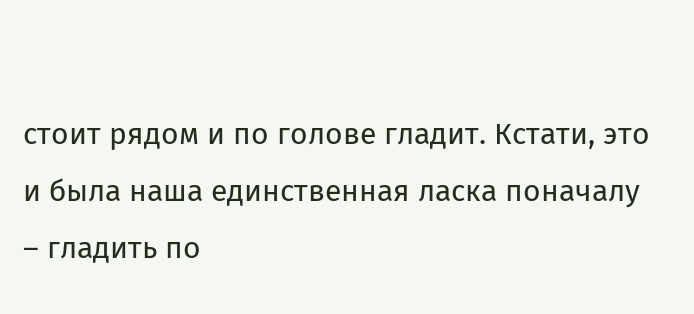стоит рядом и по голове гладит. Кстати, это и была наша единственная ласка поначалу – гладить по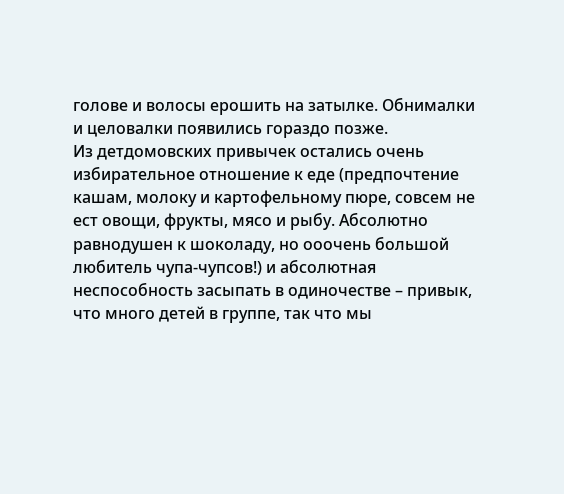голове и волосы ерошить на затылке. Обнималки и целовалки появились гораздо позже.
Из детдомовских привычек остались очень избирательное отношение к еде (предпочтение кашам, молоку и картофельному пюре, совсем не ест овощи, фрукты, мясо и рыбу. Абсолютно равнодушен к шоколаду, но ооочень большой любитель чупа-чупсов!) и абсолютная неспособность засыпать в одиночестве – привык, что много детей в группе, так что мы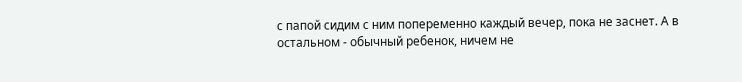с папой сидим с ним попеременно каждый вечер, пока не заснет. А в остальном - обычный ребенок, ничем не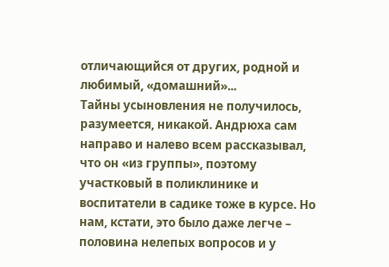отличающийся от других, родной и любимый, «домашний»...
Тайны усыновления не получилось, разумеется, никакой. Андрюха сам направо и налево всем рассказывал, что он «из группы», поэтому участковый в поликлинике и воспитатели в садике тоже в курсе. Но нам, кстати, это было даже легче – половина нелепых вопросов и у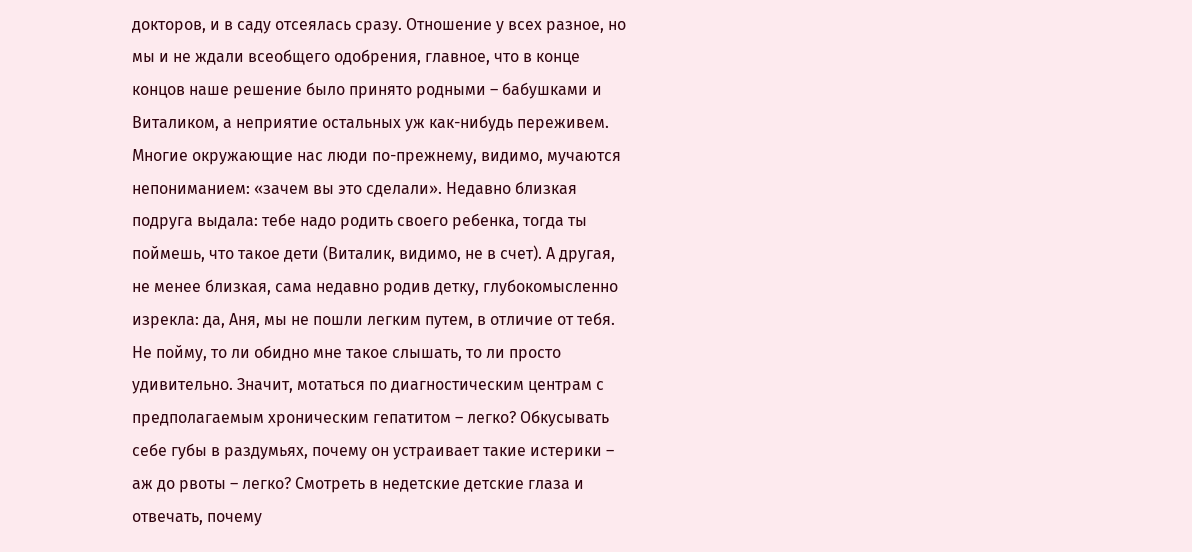докторов, и в саду отсеялась сразу. Отношение у всех разное, но мы и не ждали всеобщего одобрения, главное, что в конце концов наше решение было принято родными – бабушками и Виталиком, а неприятие остальных уж как-нибудь переживем. Многие окружающие нас люди по-прежнему, видимо, мучаются непониманием: «зачем вы это сделали». Недавно близкая подруга выдала: тебе надо родить своего ребенка, тогда ты поймешь, что такое дети (Виталик, видимо, не в счет). А другая, не менее близкая, сама недавно родив детку, глубокомысленно изрекла: да, Аня, мы не пошли легким путем, в отличие от тебя. Не пойму, то ли обидно мне такое слышать, то ли просто удивительно. Значит, мотаться по диагностическим центрам с предполагаемым хроническим гепатитом – легко? Обкусывать себе губы в раздумьях, почему он устраивает такие истерики – аж до рвоты – легко? Смотреть в недетские детские глаза и отвечать, почему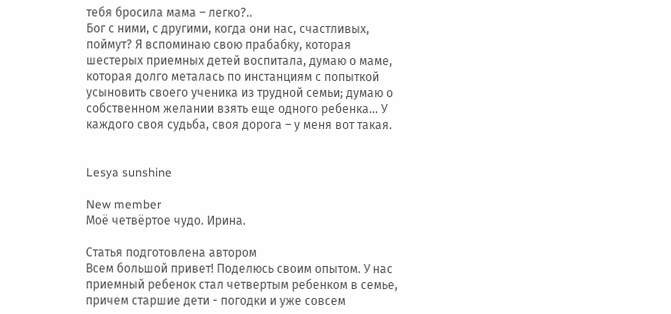тебя бросила мама – легко?..
Бог с ними, с другими, когда они нас, счастливых, поймут? Я вспоминаю свою прабабку, которая шестерых приемных детей воспитала, думаю о маме, которая долго металась по инстанциям с попыткой усыновить своего ученика из трудной семьи; думаю о собственном желании взять еще одного ребенка... У каждого своя судьба, своя дорога – у меня вот такая.


Lesya sunshine

New member
Моё четвёртое чудо. Ирина.

Статья подготовлена автором
Всем большой привет! Поделюсь своим опытом. У нас приемный ребенок стал четвертым ребенком в семье, причем старшие дети - погодки и уже совсем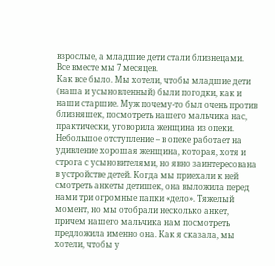взрослые, а младшие дети стали близнецами. Все вместе мы 7 месяцев.
Как все было. Мы хотели, чтобы младшие дети (наша и усыновленный) были погодки, как и наши старшие. Муж почему-то был очень против близняшек, посмотреть нашего мальчика нас, практически, уговорила женщина из опеки. Небольшое отступление – в опеке работает на удивление хорошая женщина, которая, хотя и строга с усыновителями, но явно заинтересована в устройстве детей. Когда мы приехали к ней смотреть анкеты детишек, она выложила перед нами три огромные папки «дело». Тяжелый момент, но мы отобрали несколько анкет, причем нашего мальчика нам посмотреть предложила именно она. Как я сказала, мы хотели, чтобы у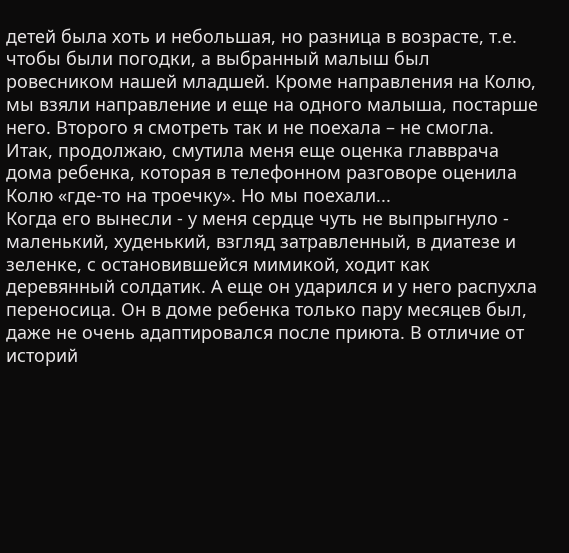детей была хоть и небольшая, но разница в возрасте, т.е. чтобы были погодки, а выбранный малыш был ровесником нашей младшей. Кроме направления на Колю, мы взяли направление и еще на одного малыша, постарше него. Второго я смотреть так и не поехала – не смогла. Итак, продолжаю, смутила меня еще оценка главврача дома ребенка, которая в телефонном разговоре оценила Колю «где-то на троечку». Но мы поехали...
Когда его вынесли - у меня сердце чуть не выпрыгнуло - маленький, худенький, взгляд затравленный, в диатезе и зеленке, с остановившейся мимикой, ходит как деревянный солдатик. А еще он ударился и у него распухла переносица. Он в доме ребенка только пару месяцев был, даже не очень адаптировался после приюта. В отличие от историй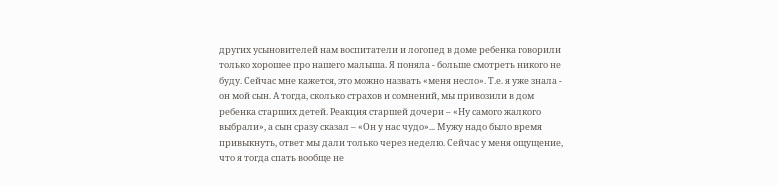других усыновителей нам воспитатели и логопед в доме ребенка говорили только хорошее про нашего малыша. Я поняла - больше смотреть никого не буду. Сейчас мне кажется, это можно назвать «меня несло». Т.е. я уже знала - он мой сын. А тогда, сколько страхов и сомнений, мы привозили в дом ребенка старших детей. Реакция старшей дочери – «Ну самого жалкого выбрали», а сын сразу сказал – «Он у нас чудо»... Мужу надо было время привыкнуть, ответ мы дали только через неделю. Сейчас у меня ощущение, что я тогда спать вообще не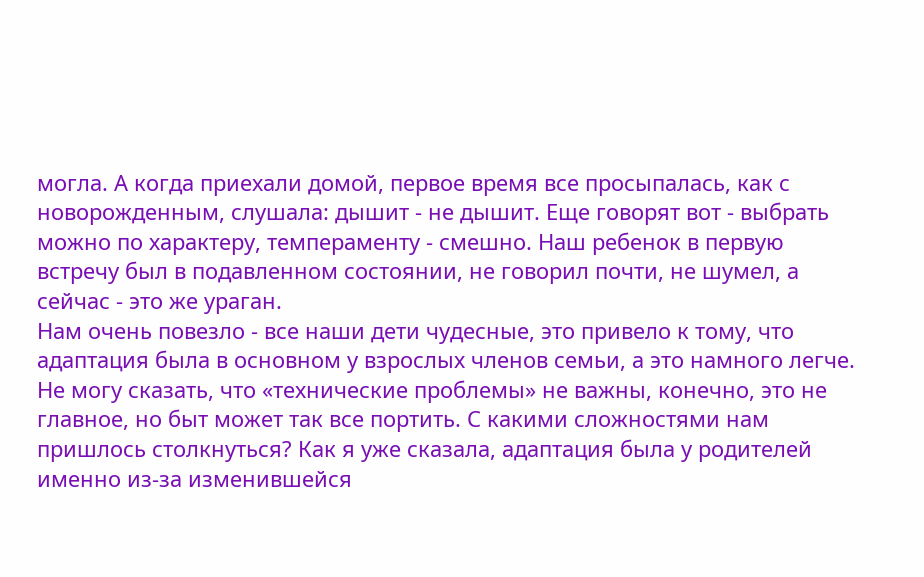могла. А когда приехали домой, первое время все просыпалась, как с новорожденным, слушала: дышит - не дышит. Еще говорят вот - выбрать можно по характеру, темпераменту - смешно. Наш ребенок в первую встречу был в подавленном состоянии, не говорил почти, не шумел, а сейчас - это же ураган.
Нам очень повезло - все наши дети чудесные, это привело к тому, что адаптация была в основном у взрослых членов семьи, а это намного легче. Не могу сказать, что «технические проблемы» не важны, конечно, это не главное, но быт может так все портить. С какими сложностями нам пришлось столкнуться? Как я уже сказала, адаптация была у родителей именно из-за изменившейся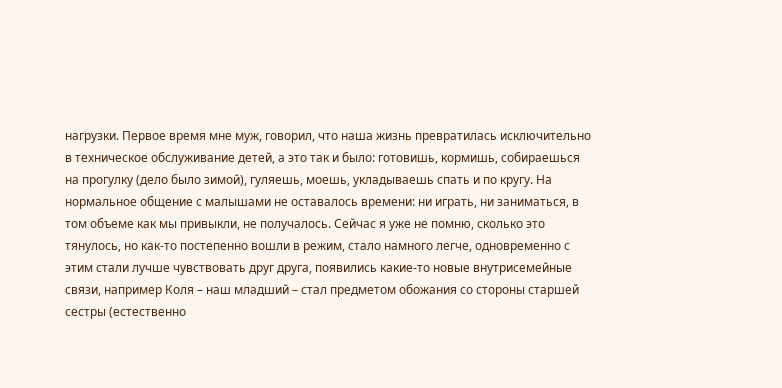нагрузки. Первое время мне муж, говорил, что наша жизнь превратилась исключительно в техническое обслуживание детей, а это так и было: готовишь, кормишь, собираешься на прогулку (дело было зимой), гуляешь, моешь, укладываешь спать и по кругу. На нормальное общение с малышами не оставалось времени: ни играть, ни заниматься, в том объеме как мы привыкли, не получалось. Сейчас я уже не помню, сколько это тянулось, но как-то постепенно вошли в режим, стало намного легче, одновременно с этим стали лучше чувствовать друг друга, появились какие-то новые внутрисемейные связи, например Коля – наш младший – стал предметом обожания со стороны старшей сестры (естественно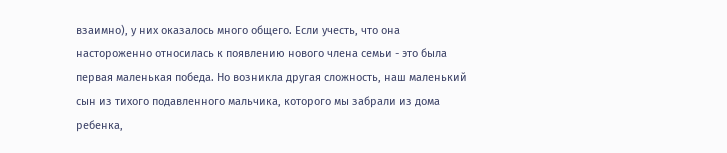взаимно), у них оказалось много общего. Если учесть, что она настороженно относилась к появлению нового члена семьи - это была первая маленькая победа. Но возникла другая сложность, наш маленький сын из тихого подавленного мальчика, которого мы забрали из дома ребенка,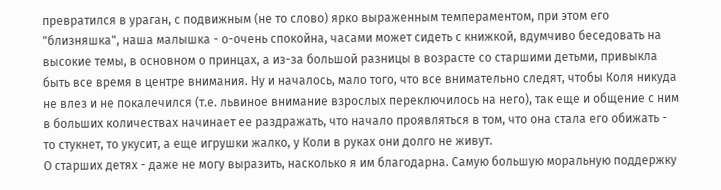превратился в ураган, с подвижным (не то слово) ярко выраженным темпераментом, при этом его "близняшка", наша малышка - о-очень спокойна, часами может сидеть с книжкой, вдумчиво беседовать на высокие темы, в основном о принцах, а из-за большой разницы в возрасте со старшими детьми, привыкла быть все время в центре внимания. Ну и началось, мало того, что все внимательно следят, чтобы Коля никуда не влез и не покалечился (т.е. львиное внимание взрослых переключилось на него), так еще и общение с ним в больших количествах начинает ее раздражать, что начало проявляться в том, что она стала его обижать - то стукнет, то укусит, а еще игрушки жалко, у Коли в руках они долго не живут.
О старших детях - даже не могу выразить, насколько я им благодарна. Самую большую моральную поддержку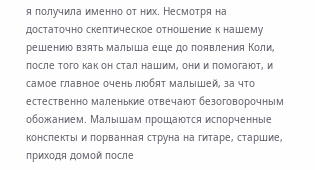я получила именно от них. Несмотря на достаточно скептическое отношение к нашему решению взять малыша еще до появления Коли, после того как он стал нашим, они и помогают, и самое главное очень любят малышей, за что естественно маленькие отвечают безоговорочным обожанием. Малышам прощаются испорченные конспекты и порванная струна на гитаре, старшие, приходя домой после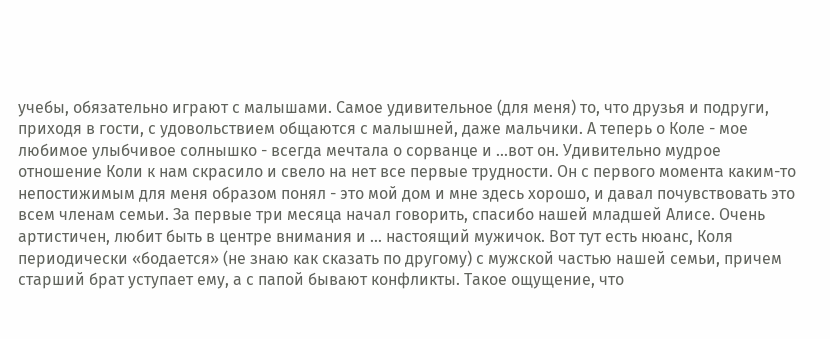учебы, обязательно играют с малышами. Самое удивительное (для меня) то, что друзья и подруги, приходя в гости, с удовольствием общаются с малышней, даже мальчики. А теперь о Коле - мое любимое улыбчивое солнышко - всегда мечтала о сорванце и ...вот он. Удивительно мудрое отношение Коли к нам скрасило и свело на нет все первые трудности. Он с первого момента каким-то непостижимым для меня образом понял - это мой дом и мне здесь хорошо, и давал почувствовать это всем членам семьи. За первые три месяца начал говорить, спасибо нашей младшей Алисе. Очень артистичен, любит быть в центре внимания и ... настоящий мужичок. Вот тут есть нюанс, Коля периодически «бодается» (не знаю как сказать по другому) с мужской частью нашей семьи, причем старший брат уступает ему, а с папой бывают конфликты. Такое ощущение, что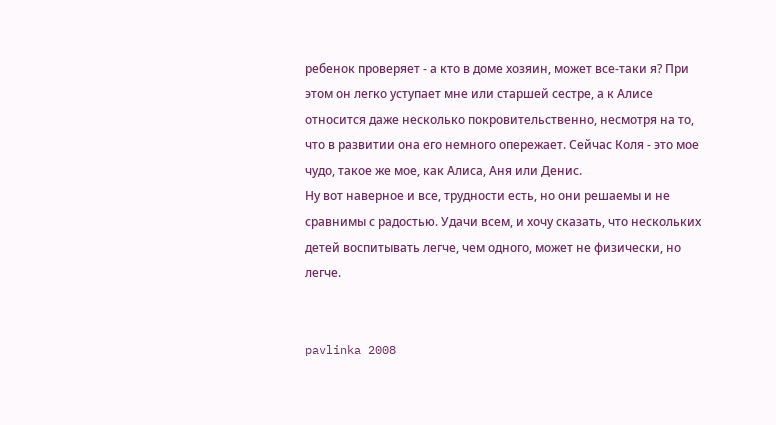ребенок проверяет - а кто в доме хозяин, может все-таки я? При этом он легко уступает мне или старшей сестре, а к Алисе относится даже несколько покровительственно, несмотря на то, что в развитии она его немного опережает. Сейчас Коля - это мое чудо, такое же мое, как Алиса, Аня или Денис.
Ну вот наверное и все, трудности есть, но они решаемы и не сравнимы с радостью. Удачи всем, и хочу сказать, что нескольких детей воспитывать легче, чем одного, может не физически, но легче.


pavlinka 2008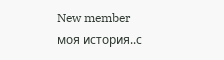New member
моя история..с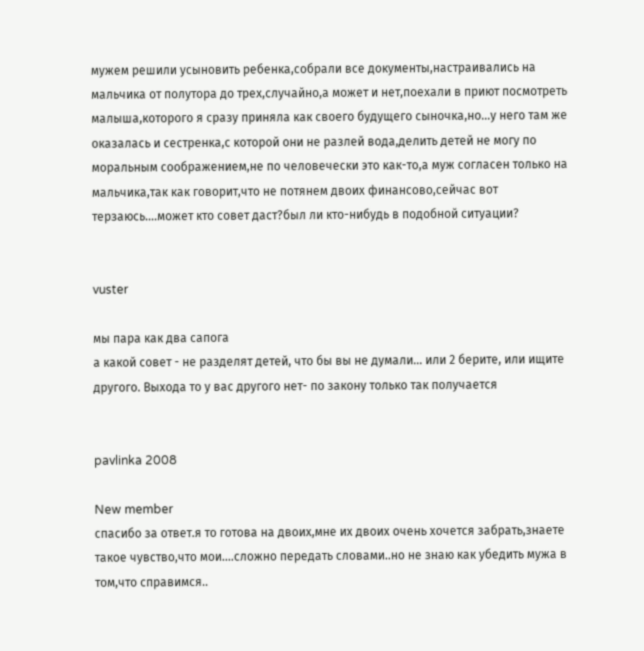мужем решили усыновить ребенка,собрали все документы,настраивались на мальчика от полутора до трех,случайно,а может и нет,поехали в приют посмотреть малыша,которого я сразу приняла как своего будущего сыночка,но...у него там же оказалась и сестренка,с которой они не разлей вода,делить детей не могу по моральным соображением,не по человечески это как-то,а муж согласен только на мальчика,так как говорит,что не потянем двоих финансово,сейчас вот терзаюсь....может кто совет даст?был ли кто-нибудь в подобной ситуации?


vuster

мы пара как два сапога
а какой совет - не разделят детей, что бы вы не думали... или 2 берите, или ищите другого. Выхода то у вас другого нет- по закону только так получается


pavlinka 2008

New member
спасибо за ответ.я то готова на двоих,мне их двоих очень хочется забрать,знаете такое чувство,что мои....сложно передать словами..но не знаю как убедить мужа в том,что справимся..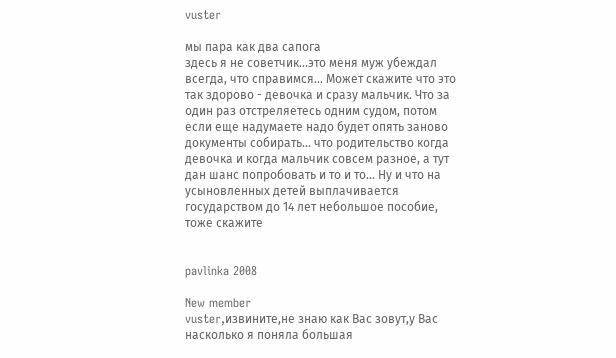vuster

мы пара как два сапога
здесь я не советчик...это меня муж убеждал всегда, что справимся... Может скажите что это так здорово - девочка и сразу мальчик. Что за один раз отстреляетесь одним судом, потом если еще надумаете надо будет опять заново документы собирать... что родительство когда девочка и когда мальчик совсем разное, а тут дан шанс попробовать и то и то... Ну и что на усыновленных детей выплачивается государством до 14 лет небольшое пособие, тоже скажите


pavlinka 2008

New member
vuster,извините,не знаю как Вас зовут,у Вас насколько я поняла большая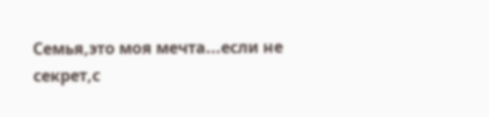Семья,это моя мечта...если не секрет,с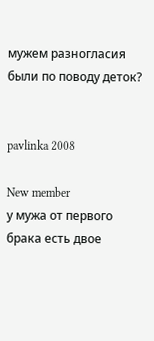мужем разногласия были по поводу деток?


pavlinka 2008

New member
у мужа от первого брака есть двое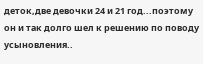деток,две девочки 24 и 21 год...поэтому он и так долго шел к решению по поводу усыновления..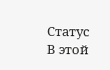Статус
В этой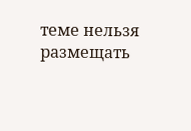теме нельзя размещать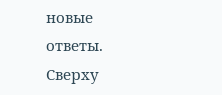новые ответы.
Сверху